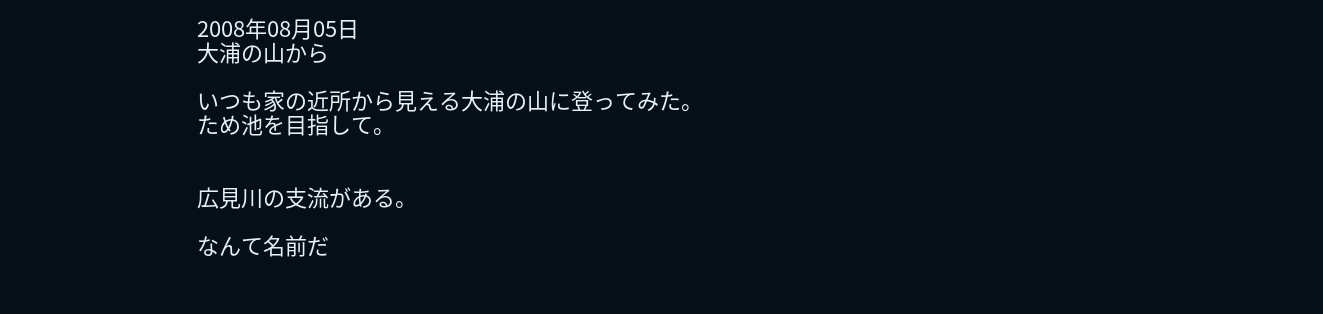2008年08月05日
大浦の山から

いつも家の近所から見える大浦の山に登ってみた。
ため池を目指して。


広見川の支流がある。

なんて名前だ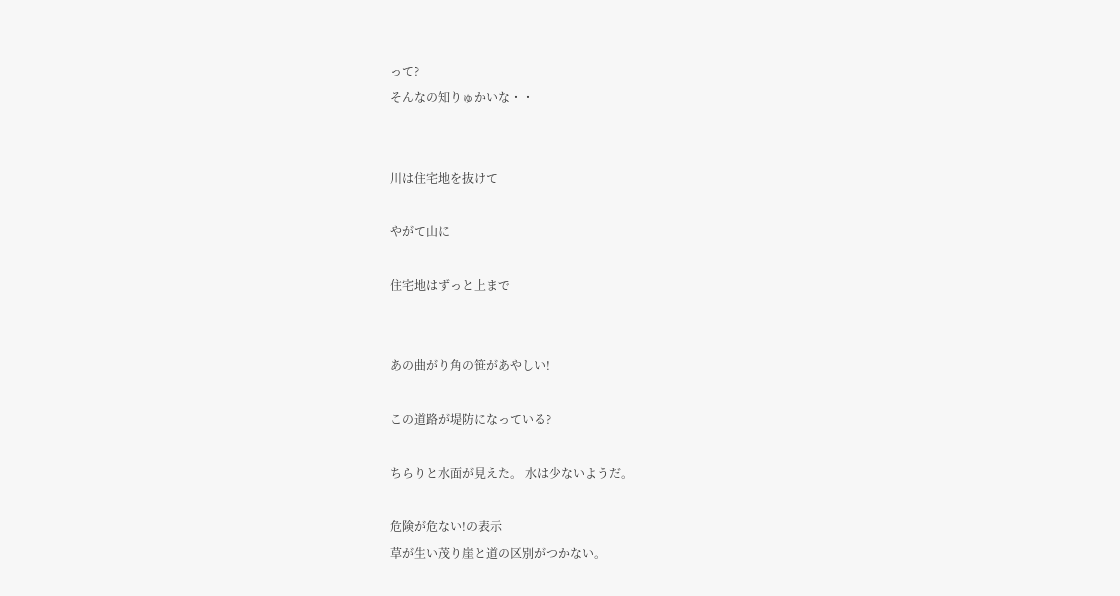って?
そんなの知りゅかいな・・


川は住宅地を抜けて

やがて山に

住宅地はずっと上まで


あの曲がり角の笹があやしい!

この道路が堤防になっている?

ちらりと水面が見えた。 水は少ないようだ。

危険が危ない!の表示
草が生い茂り崖と道の区別がつかない。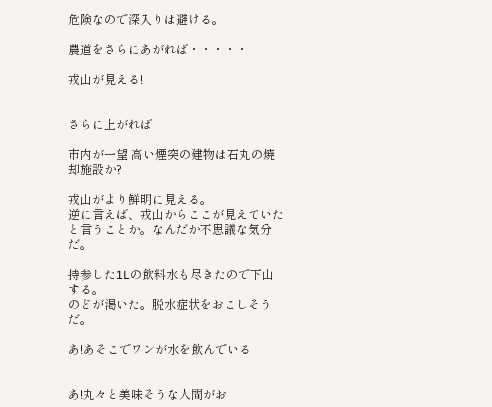危険なので深入りは避ける。

農道をさらにあがれば・・・・・

戎山が見える!


さらに上がれば

市内が一望 高い煙突の建物は石丸の焼却施設か?

戎山がより鮮明に見える。
逆に言えば、戎山からここが見えていたと言うことか。なんだか不思議な気分だ。

持参した1Lの飲料水も尽きたので下山する。
のどが渇いた。脱水症状をおこしそうだ。

あ!あそこでワンが水を飲んでいる


あ!丸々と美味そうな人間がお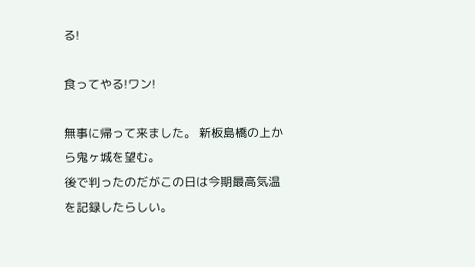る!

食ってやる!ワン!

無事に帰って来ました。 新板島橋の上から鬼ヶ城を望む。
後で判ったのだがこの日は今期最高気温を記録したらしい。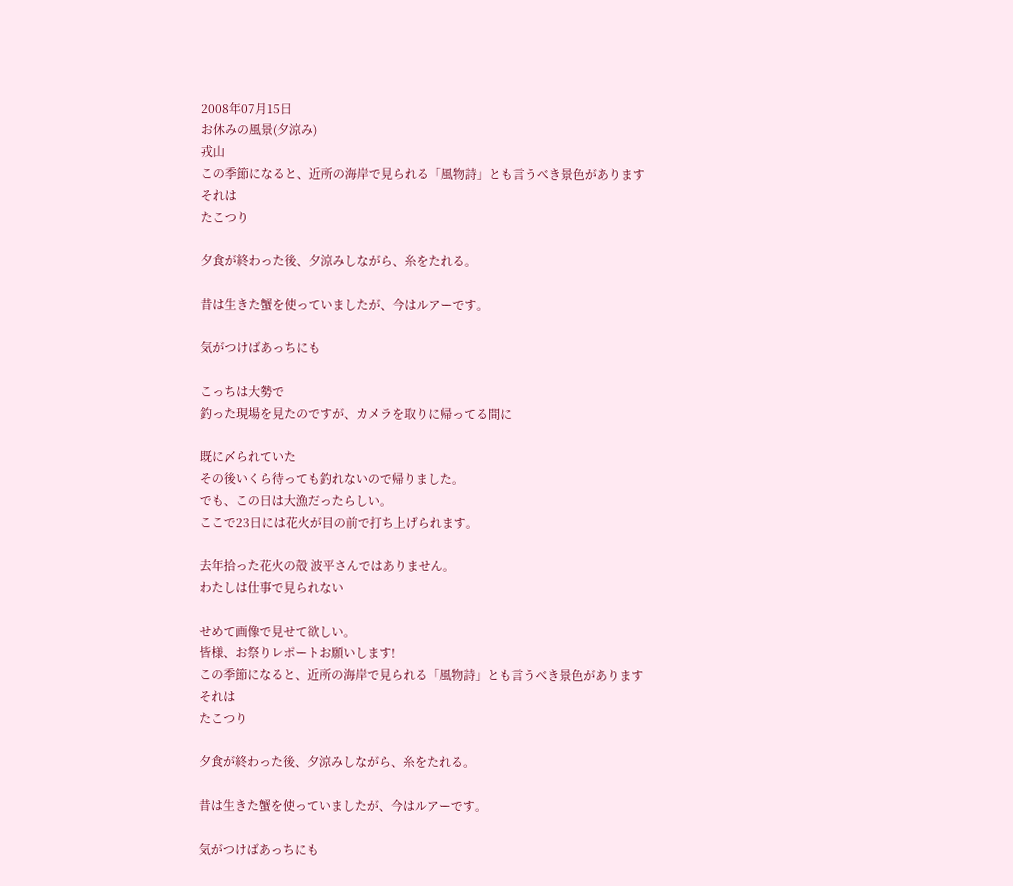2008年07月15日
お休みの風景(夕涼み)
戎山
この季節になると、近所の海岸で見られる「風物詩」とも言うべき景色があります
それは
たこつり

夕食が終わった後、夕涼みしながら、糸をたれる。

昔は生きた蟹を使っていましたが、今はルアーです。

気がつけばあっちにも

こっちは大勢で
釣った現場を見たのですが、カメラを取りに帰ってる間に

既に〆られていた
その後いくら待っても釣れないので帰りました。
でも、この日は大漁だったらしい。
ここで23日には花火が目の前で打ち上げられます。

去年拾った花火の殻 波平さんではありません。
わたしは仕事で見られない

せめて画像で見せて欲しい。
皆様、お祭りレポートお願いします!
この季節になると、近所の海岸で見られる「風物詩」とも言うべき景色があります
それは
たこつり

夕食が終わった後、夕涼みしながら、糸をたれる。

昔は生きた蟹を使っていましたが、今はルアーです。

気がつけばあっちにも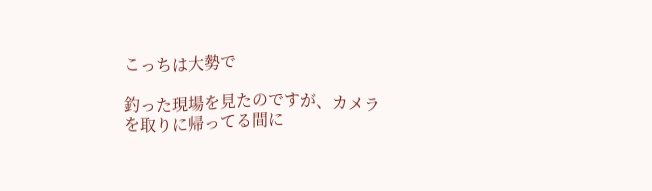こっちは大勢で

釣った現場を見たのですが、カメラを取りに帰ってる間に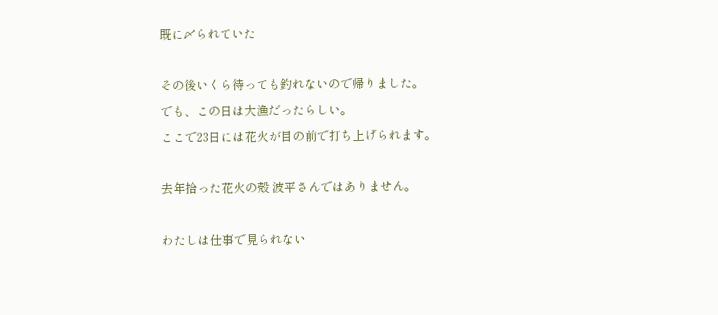既に〆られていた

その後いくら待っても釣れないので帰りました。
でも、この日は大漁だったらしい。
ここで23日には花火が目の前で打ち上げられます。

去年拾った花火の殻 波平さんではありません。

わたしは仕事で見られない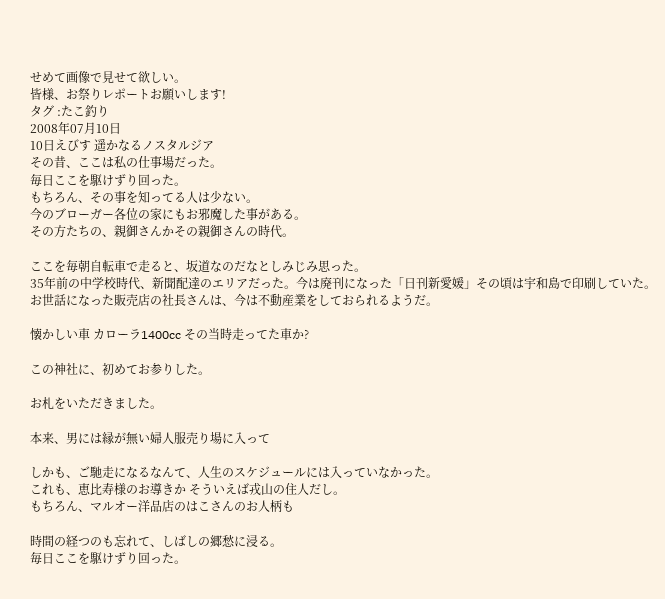せめて画像で見せて欲しい。
皆様、お祭りレポートお願いします!
タグ :たこ釣り
2008年07月10日
10日えびす 遥かなるノスタルジア
その昔、ここは私の仕事場だった。
毎日ここを駆けずり回った。
もちろん、その事を知ってる人は少ない。
今のブローガー各位の家にもお邪魔した事がある。
その方たちの、親御さんかその親御さんの時代。

ここを毎朝自転車で走ると、坂道なのだなとしみじみ思った。
35年前の中学校時代、新聞配達のエリアだった。今は廃刊になった「日刊新愛媛」その頃は宇和島で印刷していた。
お世話になった販売店の社長さんは、今は不動産業をしておられるようだ。

懐かしい車 カローラ1400cc その当時走ってた車か?

この神社に、初めてお参りした。

お札をいただきました。

本来、男には縁が無い婦人服売り場に入って

しかも、ご馳走になるなんて、人生のスケジュールには入っていなかった。
これも、恵比寿様のお導きか そういえば戎山の住人だし。
もちろん、マルオー洋品店のはこさんのお人柄も

時間の経つのも忘れて、しばしの郷愁に浸る。
毎日ここを駆けずり回った。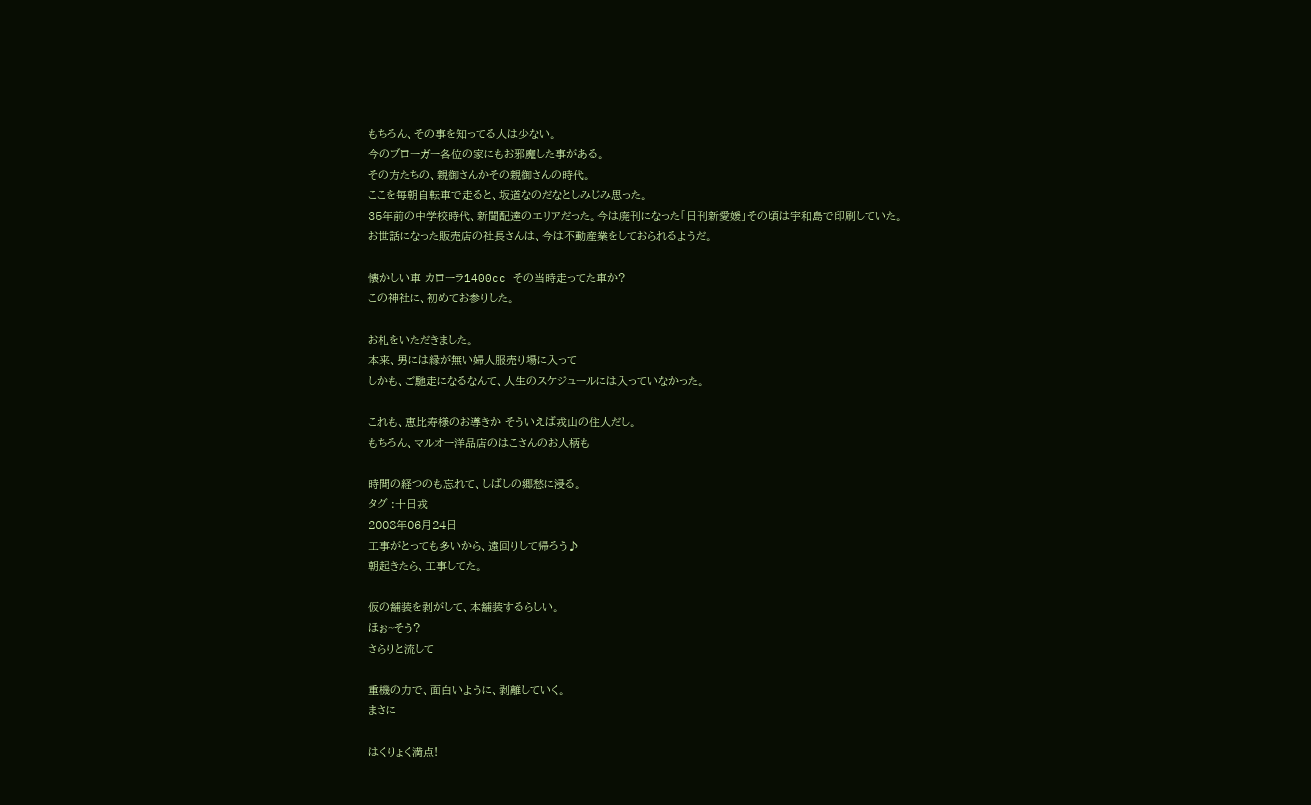もちろん、その事を知ってる人は少ない。
今のブローガー各位の家にもお邪魔した事がある。
その方たちの、親御さんかその親御さんの時代。
ここを毎朝自転車で走ると、坂道なのだなとしみじみ思った。
35年前の中学校時代、新聞配達のエリアだった。今は廃刊になった「日刊新愛媛」その頃は宇和島で印刷していた。
お世話になった販売店の社長さんは、今は不動産業をしておられるようだ。

懐かしい車 カローラ1400cc その当時走ってた車か?
この神社に、初めてお参りした。

お札をいただきました。
本来、男には縁が無い婦人服売り場に入って
しかも、ご馳走になるなんて、人生のスケジュールには入っていなかった。

これも、恵比寿様のお導きか そういえば戎山の住人だし。
もちろん、マルオー洋品店のはこさんのお人柄も

時間の経つのも忘れて、しばしの郷愁に浸る。
タグ :十日戎
2008年06月24日
工事がとっても多いから、遠回りして帰ろう♪
朝起きたら、工事してた。

仮の舗装を剥がして、本舗装するらしい。
ほぉ~そう?
さらりと流して

重機の力で、面白いように、剥離していく。
まさに

はくりょく満点!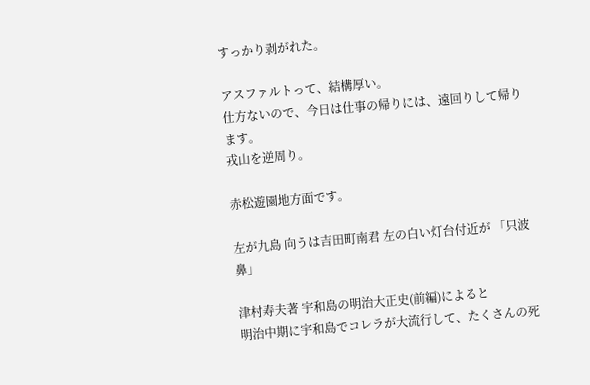すっかり剥がれた。

アスファルトって、結構厚い。
仕方ないので、今日は仕事の帰りには、遠回りして帰ります。
戎山を逆周り。

赤松遊園地方面です。

左が九島 向うは吉田町南君 左の白い灯台付近が 「只波鼻」

津村寿夫著 宇和島の明治大正史(前編)によると
明治中期に宇和島でコレラが大流行して、たくさんの死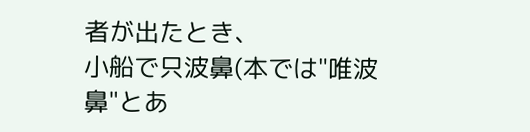者が出たとき、
小船で只波鼻(本では"唯波鼻"とあ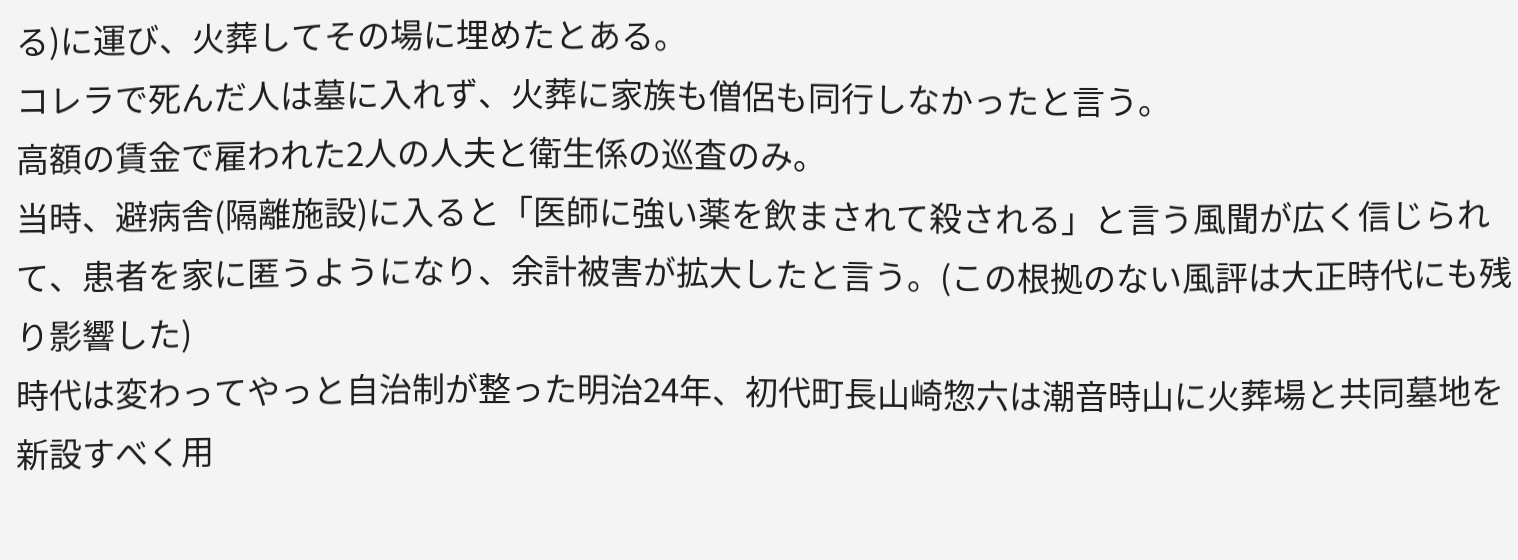る)に運び、火葬してその場に埋めたとある。
コレラで死んだ人は墓に入れず、火葬に家族も僧侶も同行しなかったと言う。
高額の賃金で雇われた2人の人夫と衛生係の巡査のみ。
当時、避病舎(隔離施設)に入ると「医師に強い薬を飲まされて殺される」と言う風聞が広く信じられて、患者を家に匿うようになり、余計被害が拡大したと言う。(この根拠のない風評は大正時代にも残り影響した)
時代は変わってやっと自治制が整った明治24年、初代町長山崎惣六は潮音時山に火葬場と共同墓地を新設すべく用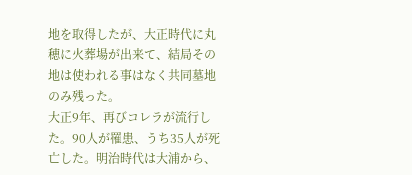地を取得したが、大正時代に丸穂に火葬場が出来て、結局その地は使われる事はなく共同墓地のみ残った。
大正9年、再びコレラが流行した。90人が罹患、うち35人が死亡した。明治時代は大浦から、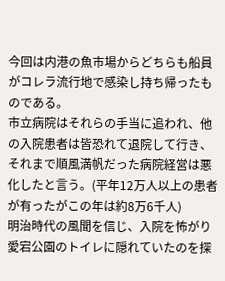今回は内港の魚市場からどちらも船員がコレラ流行地で感染し持ち帰ったものである。
市立病院はそれらの手当に追われ、他の入院患者は皆恐れて退院して行き、それまで順風満帆だった病院経営は悪化したと言う。(平年12万人以上の患者が有ったがこの年は約8万6千人)
明治時代の風聞を信じ、入院を怖がり愛宕公園のトイレに隠れていたのを探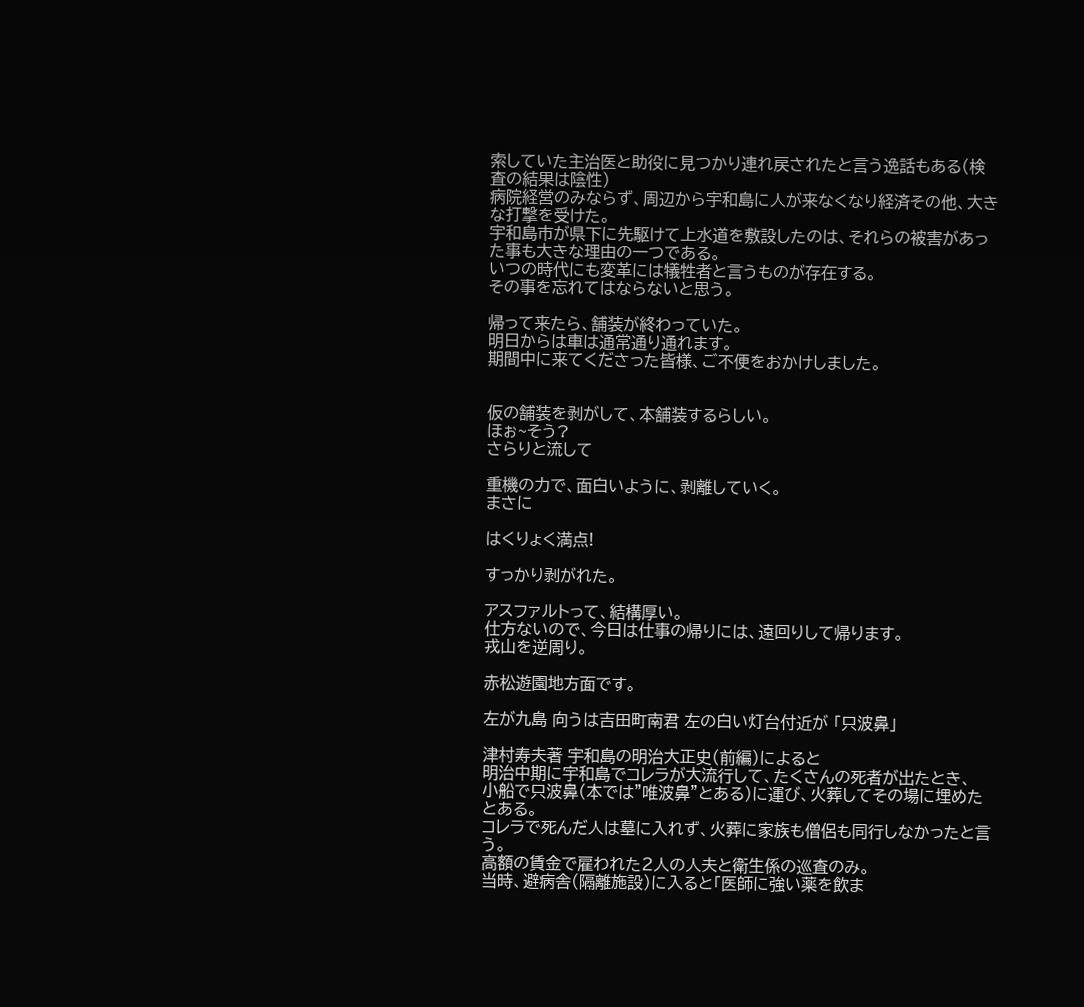索していた主治医と助役に見つかり連れ戻されたと言う逸話もある(検査の結果は陰性)
病院経営のみならず、周辺から宇和島に人が来なくなり経済その他、大きな打撃を受けた。
宇和島市が県下に先駆けて上水道を敷設したのは、それらの被害があった事も大きな理由の一つである。
いつの時代にも変革には犠牲者と言うものが存在する。
その事を忘れてはならないと思う。

帰って来たら、舗装が終わっていた。
明日からは車は通常通り通れます。
期間中に来てくださった皆様、ご不便をおかけしました。


仮の舗装を剥がして、本舗装するらしい。
ほぉ~そう?
さらりと流して

重機の力で、面白いように、剥離していく。
まさに

はくりょく満点!

すっかり剥がれた。

アスファルトって、結構厚い。
仕方ないので、今日は仕事の帰りには、遠回りして帰ります。
戎山を逆周り。

赤松遊園地方面です。

左が九島 向うは吉田町南君 左の白い灯台付近が 「只波鼻」

津村寿夫著 宇和島の明治大正史(前編)によると
明治中期に宇和島でコレラが大流行して、たくさんの死者が出たとき、
小船で只波鼻(本では"唯波鼻"とある)に運び、火葬してその場に埋めたとある。
コレラで死んだ人は墓に入れず、火葬に家族も僧侶も同行しなかったと言う。
高額の賃金で雇われた2人の人夫と衛生係の巡査のみ。
当時、避病舎(隔離施設)に入ると「医師に強い薬を飲ま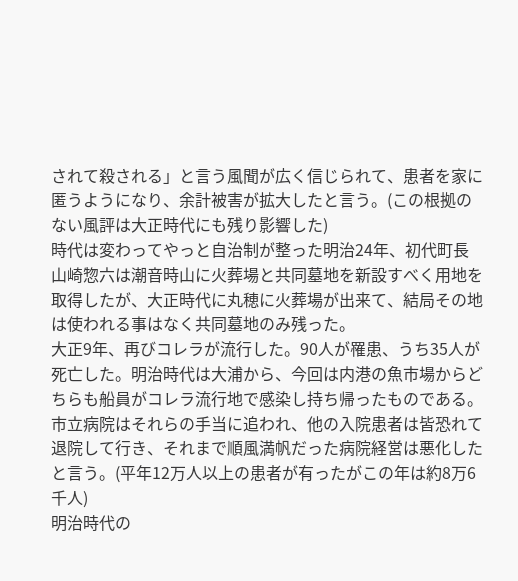されて殺される」と言う風聞が広く信じられて、患者を家に匿うようになり、余計被害が拡大したと言う。(この根拠のない風評は大正時代にも残り影響した)
時代は変わってやっと自治制が整った明治24年、初代町長山崎惣六は潮音時山に火葬場と共同墓地を新設すべく用地を取得したが、大正時代に丸穂に火葬場が出来て、結局その地は使われる事はなく共同墓地のみ残った。
大正9年、再びコレラが流行した。90人が罹患、うち35人が死亡した。明治時代は大浦から、今回は内港の魚市場からどちらも船員がコレラ流行地で感染し持ち帰ったものである。
市立病院はそれらの手当に追われ、他の入院患者は皆恐れて退院して行き、それまで順風満帆だった病院経営は悪化したと言う。(平年12万人以上の患者が有ったがこの年は約8万6千人)
明治時代の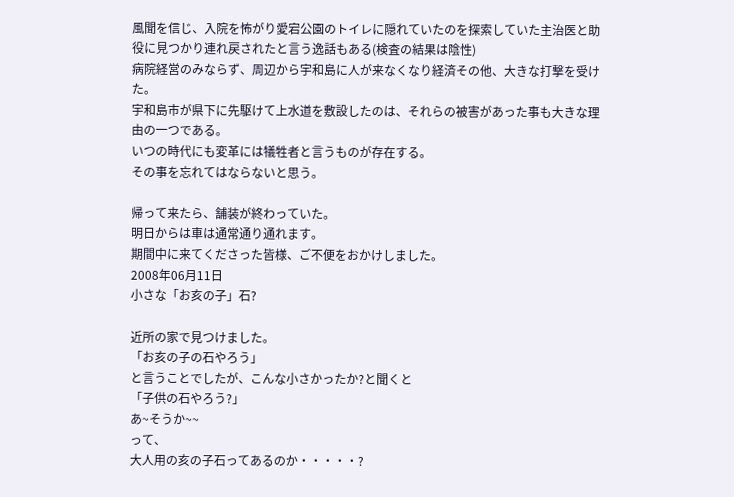風聞を信じ、入院を怖がり愛宕公園のトイレに隠れていたのを探索していた主治医と助役に見つかり連れ戻されたと言う逸話もある(検査の結果は陰性)
病院経営のみならず、周辺から宇和島に人が来なくなり経済その他、大きな打撃を受けた。
宇和島市が県下に先駆けて上水道を敷設したのは、それらの被害があった事も大きな理由の一つである。
いつの時代にも変革には犠牲者と言うものが存在する。
その事を忘れてはならないと思う。

帰って来たら、舗装が終わっていた。
明日からは車は通常通り通れます。
期間中に来てくださった皆様、ご不便をおかけしました。
2008年06月11日
小さな「お亥の子」石?

近所の家で見つけました。
「お亥の子の石やろう」
と言うことでしたが、こんな小さかったか?と聞くと
「子供の石やろう?」
あ~そうか~~
って、
大人用の亥の子石ってあるのか・・・・・?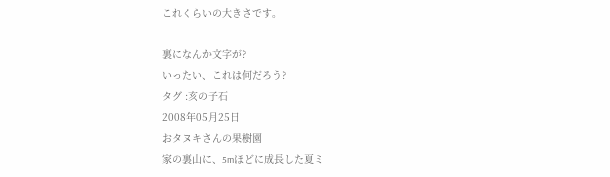これくらいの大きさです。

裏になんか文字が?
いったい、これは何だろう?
タグ :亥の子石
2008年05月25日
おタヌキさんの果樹園
家の裏山に、5mほどに成長した夏ミ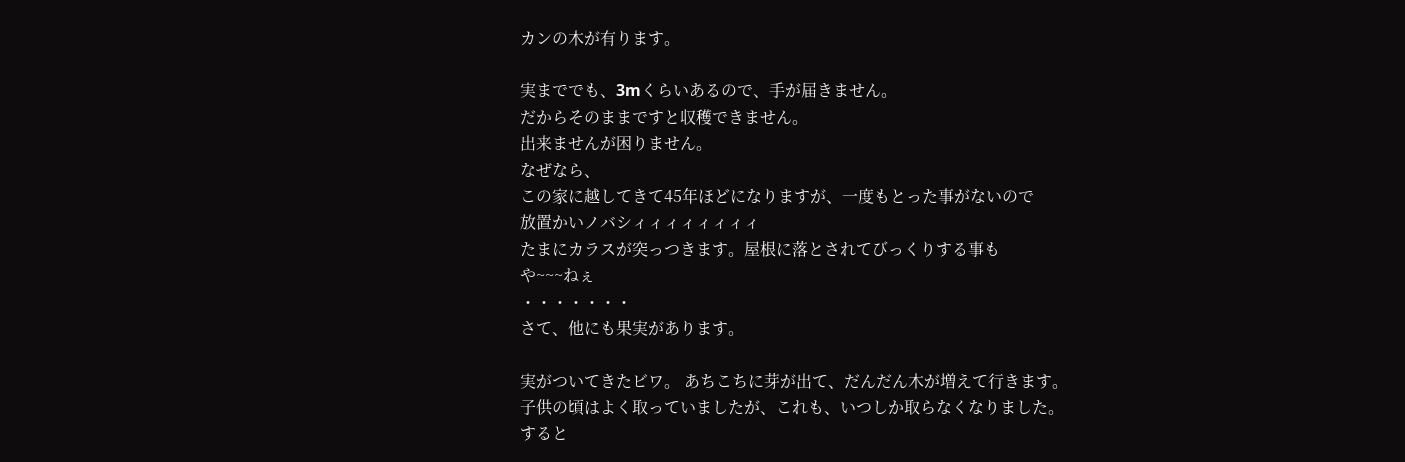カンの木が有ります。

実まででも、3mくらいあるので、手が届きません。
だからそのままですと収穫できません。
出来ませんが困りません。
なぜなら、
この家に越してきて45年ほどになりますが、一度もとった事がないので
放置かいノバシィィィィィィィィ
たまにカラスが突っつきます。屋根に落とされてびっくりする事も
や~~~ねぇ
・・・・・・・
さて、他にも果実があります。

実がついてきたビワ。 あちこちに芽が出て、だんだん木が増えて行きます。
子供の頃はよく取っていましたが、これも、いつしか取らなくなりました。
すると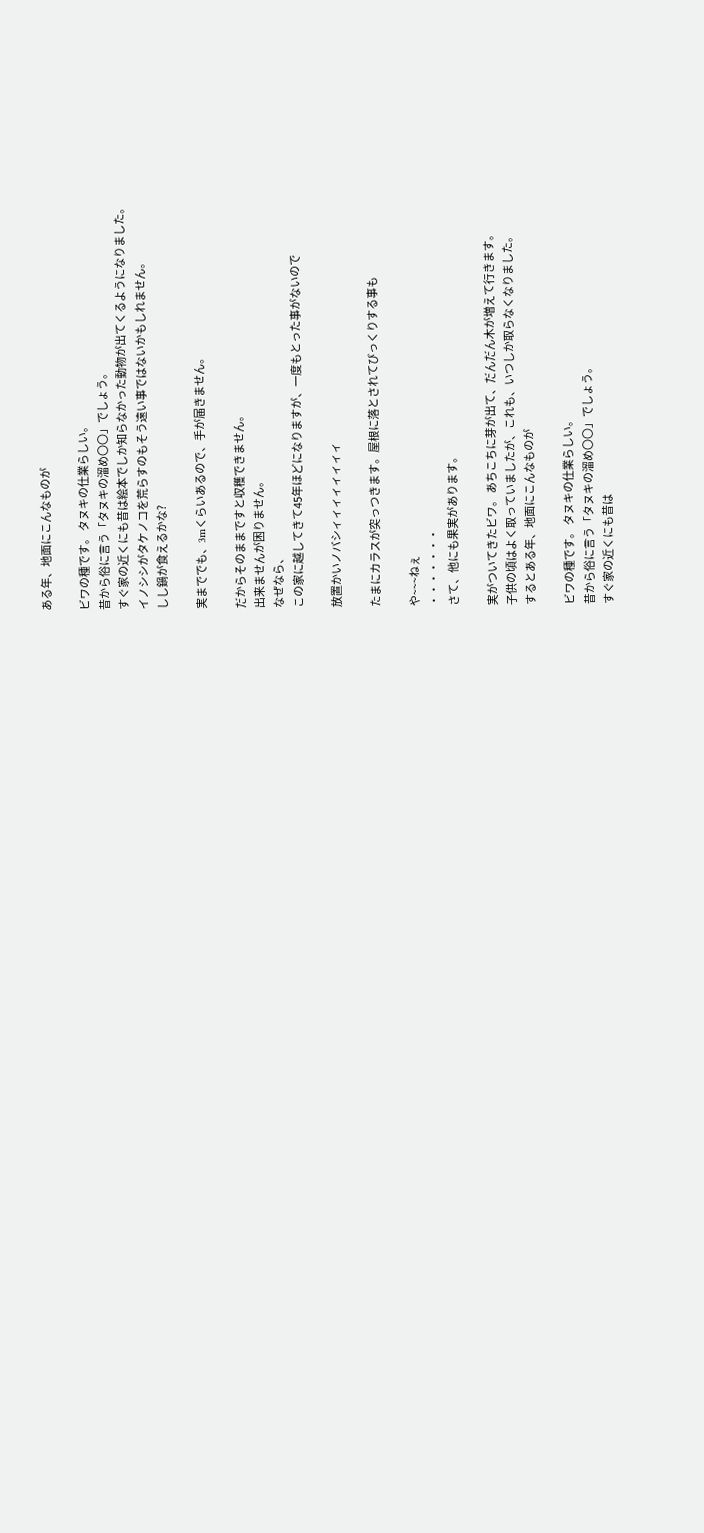ある年、地面にこんなものが

ビワの種です。 タヌキの仕業らしい。
昔から俗に言う「タヌキの溜め〇〇」でしょう。
すぐ家の近くにも昔は絵本でしか知らなかった動物が出てくるようになりました。
イノシシがタケノコを荒らすのもそう遠い事ではないかもしれません。
しし鍋が食えるかな?

実まででも、3mくらいあるので、手が届きません。

だからそのままですと収穫できません。
出来ませんが困りません。
なぜなら、
この家に越してきて45年ほどになりますが、一度もとった事がないので

放置かいノバシィィィィィィィィ

たまにカラスが突っつきます。屋根に落とされてびっくりする事も

や~~~ねぇ
・・・・・・・
さて、他にも果実があります。

実がついてきたビワ。 あちこちに芽が出て、だんだん木が増えて行きます。
子供の頃はよく取っていましたが、これも、いつしか取らなくなりました。
するとある年、地面にこんなものが

ビワの種です。 タヌキの仕業らしい。
昔から俗に言う「タヌキの溜め〇〇」でしょう。
すぐ家の近くにも昔は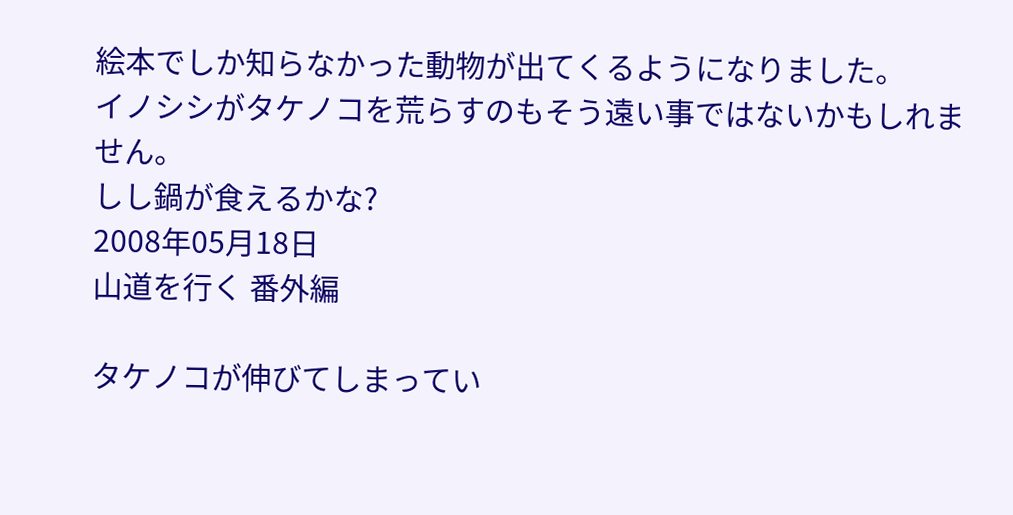絵本でしか知らなかった動物が出てくるようになりました。
イノシシがタケノコを荒らすのもそう遠い事ではないかもしれません。
しし鍋が食えるかな?
2008年05月18日
山道を行く 番外編

タケノコが伸びてしまってい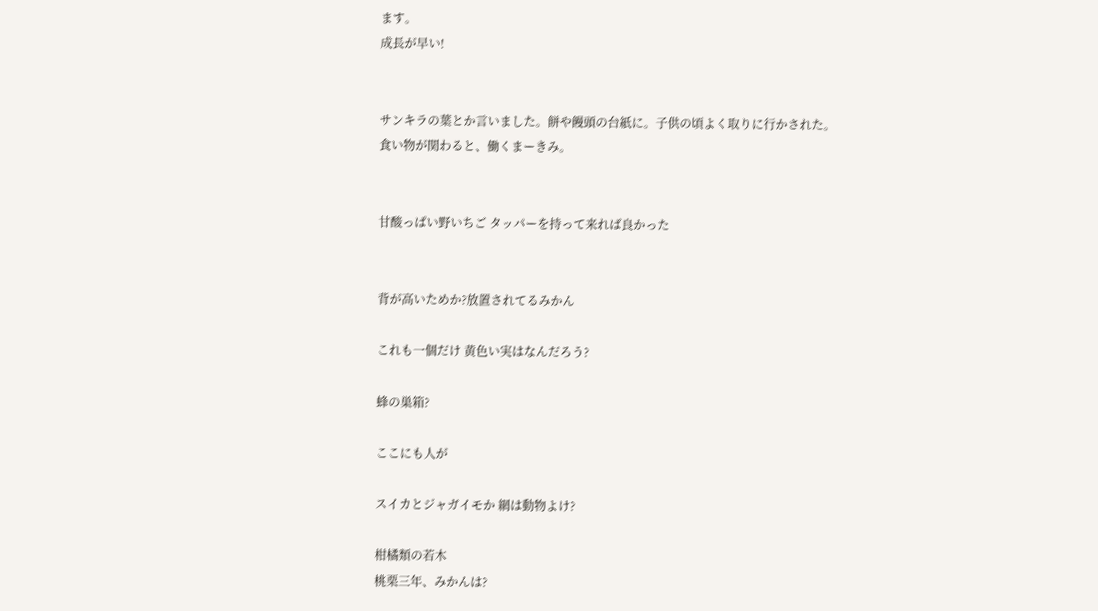ます。
成長が早い!


サンキラの葉とか言いました。餅や饅頭の台紙に。子供の頃よく取りに行かされた。
食い物が関わると、働くまーきみ。


甘酸っぱい野いちご タッパーを持って来れば良かった


背が高いためか?放置されてるみかん

これも一個だけ 黄色い実はなんだろう?

蜂の巣箱?

ここにも人が

スイカとジャガイモか 網は動物よけ?

柑橘類の若木
桃栗三年、みかんは?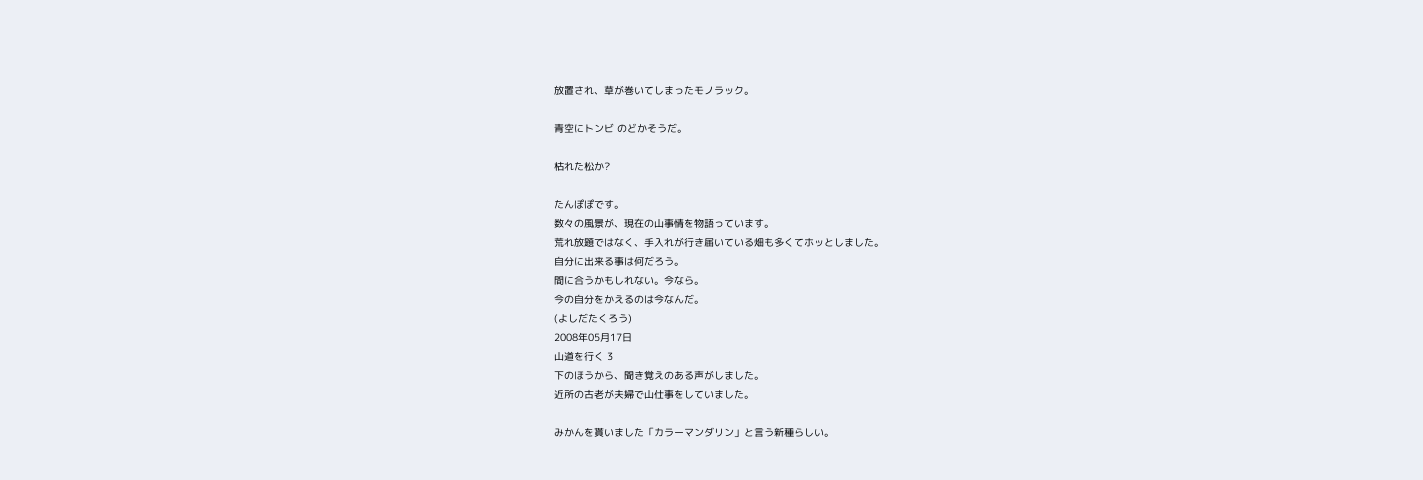放置され、草が巻いてしまったモノラック。

青空にトンビ のどかそうだ。

枯れた松か?

たんぽぽです。
数々の風景が、現在の山事情を物語っています。
荒れ放題ではなく、手入れが行き届いている畑も多くてホッとしました。
自分に出来る事は何だろう。
間に合うかもしれない。今なら。
今の自分をかえるのは今なんだ。
(よしだたくろう)
2008年05月17日
山道を行く 3
下のほうから、聞き覚えのある声がしました。
近所の古老が夫婦で山仕事をしていました。

みかんを貰いました「カラーマンダリン」と言う新種らしい。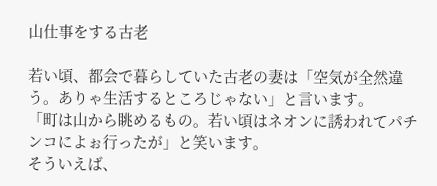山仕事をする古老

若い頃、都会で暮らしていた古老の妻は「空気が全然違う。ありゃ生活するところじゃない」と言います。
「町は山から眺めるもの。若い頃はネオンに誘われてパチンコによぉ行ったが」と笑います。
そういえば、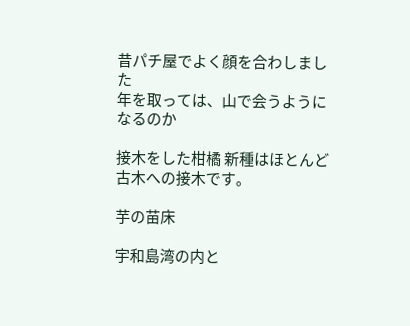昔パチ屋でよく顔を合わしました
年を取っては、山で会うようになるのか

接木をした柑橘 新種はほとんど古木への接木です。

芋の苗床

宇和島湾の内と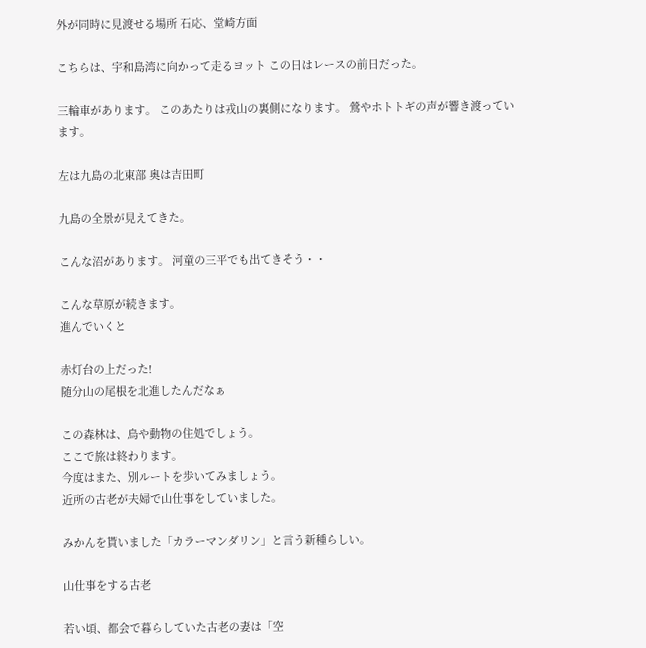外が同時に見渡せる場所 石応、堂崎方面

こちらは、宇和島湾に向かって走るヨット この日はレースの前日だった。

三輪車があります。 このあたりは戎山の裏側になります。 鶯やホトトギの声が響き渡っています。

左は九島の北東部 奥は吉田町

九島の全景が見えてきた。

こんな沼があります。 河童の三平でも出てきそう・・

こんな草原が続きます。
進んでいくと

赤灯台の上だった!
随分山の尾根を北進したんだなぁ

この森林は、鳥や動物の住処でしょう。
ここで旅は終わります。
今度はまた、別ルートを歩いてみましょう。
近所の古老が夫婦で山仕事をしていました。

みかんを貰いました「カラーマンダリン」と言う新種らしい。

山仕事をする古老

若い頃、都会で暮らしていた古老の妻は「空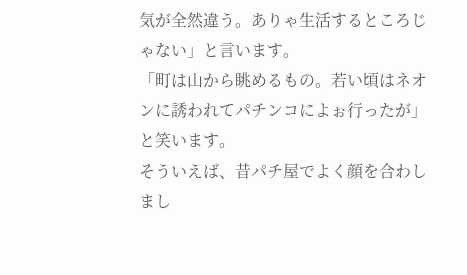気が全然違う。ありゃ生活するところじゃない」と言います。
「町は山から眺めるもの。若い頃はネオンに誘われてパチンコによぉ行ったが」と笑います。
そういえば、昔パチ屋でよく顔を合わしまし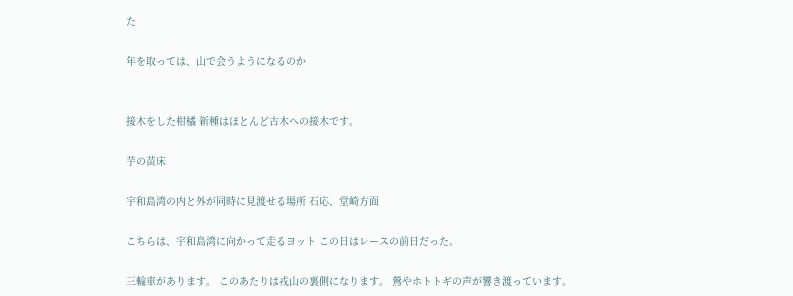た

年を取っては、山で会うようになるのか


接木をした柑橘 新種はほとんど古木への接木です。

芋の苗床

宇和島湾の内と外が同時に見渡せる場所 石応、堂崎方面

こちらは、宇和島湾に向かって走るヨット この日はレースの前日だった。

三輪車があります。 このあたりは戎山の裏側になります。 鶯やホトトギの声が響き渡っています。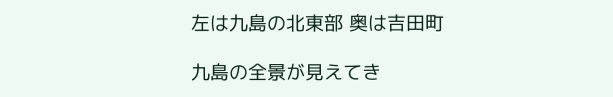左は九島の北東部 奥は吉田町

九島の全景が見えてき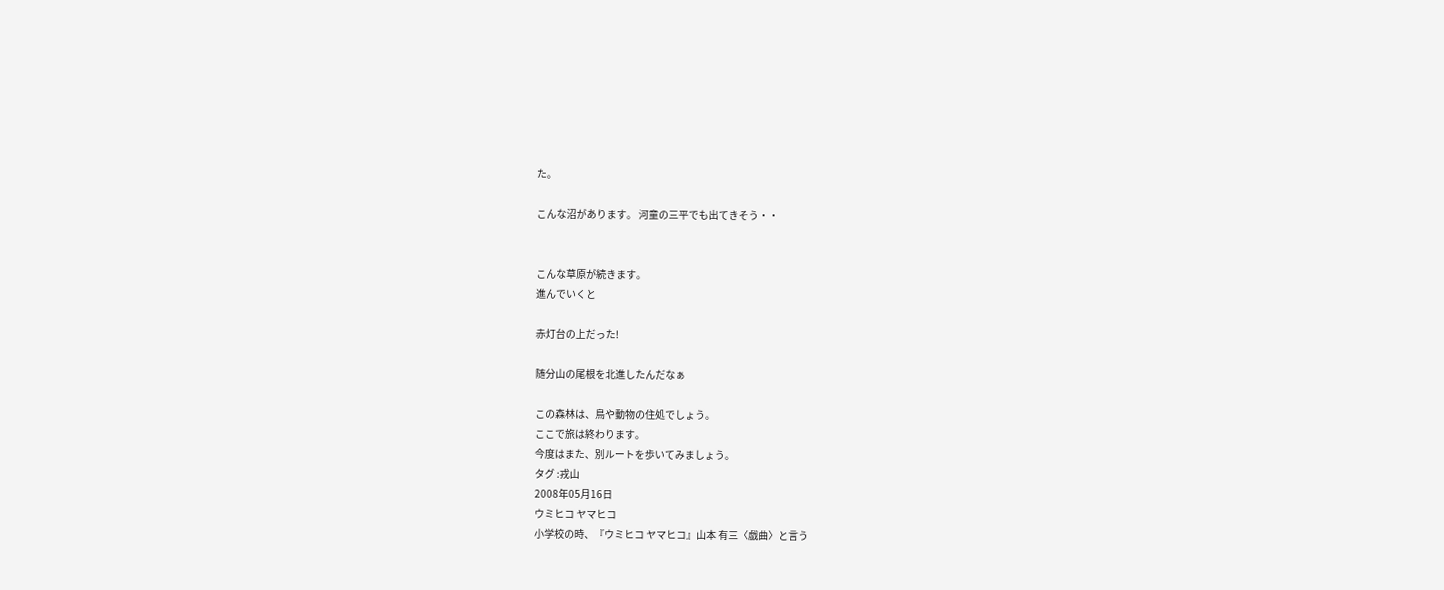た。

こんな沼があります。 河童の三平でも出てきそう・・


こんな草原が続きます。
進んでいくと

赤灯台の上だった!

随分山の尾根を北進したんだなぁ

この森林は、鳥や動物の住処でしょう。
ここで旅は終わります。
今度はまた、別ルートを歩いてみましょう。
タグ :戎山
2008年05月16日
ウミヒコ ヤマヒコ
小学校の時、『ウミヒコ ヤマヒコ』山本 有三〈戯曲〉と言う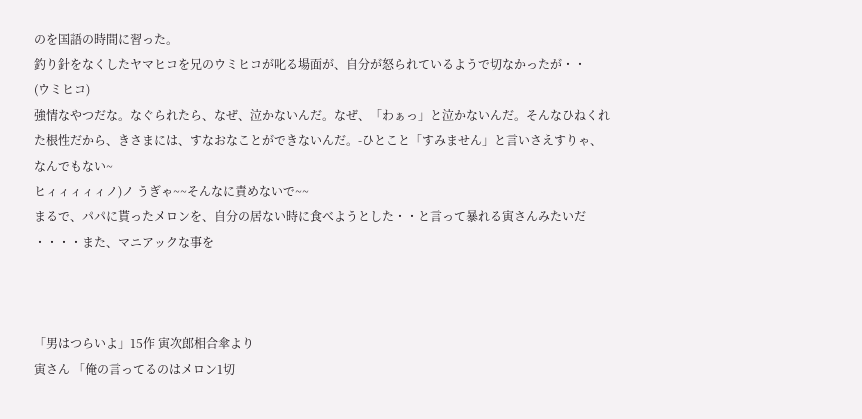のを国語の時間に習った。
釣り針をなくしたヤマヒコを兄のウミヒコが叱る場面が、自分が怒られているようで切なかったが・・
(ウミヒコ)
強情なやつだな。なぐられたら、なぜ、泣かないんだ。なぜ、「わぁっ」と泣かないんだ。そんなひねくれた根性だから、きさまには、すなおなことができないんだ。-ひとこと「すみません」と言いさえすりゃ、なんでもない~
ヒィィィィィノ)ノ うぎゃ~~そんなに責めないで~~
まるで、パパに貰ったメロンを、自分の居ない時に食べようとした・・と言って暴れる寅さんみたいだ
・・・・また、マニアックな事を



「男はつらいよ」15作 寅次郎相合傘より
寅さん 「俺の言ってるのはメロン1切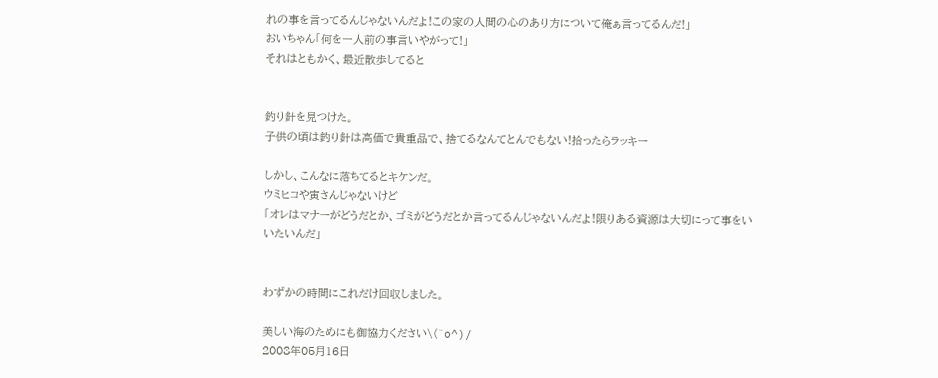れの事を言ってるんじゃないんだよ!この家の人間の心のあり方について俺ぁ言ってるんだ!」
おいちゃん「何を一人前の事言いやがって!」
それはともかく、最近散歩してると


釣り針を見つけた。
子供の頃は釣り針は高価で貴重品で、捨てるなんてとんでもない!拾ったらラッキー

しかし、こんなに落ちてるとキケンだ。
ウミヒコや寅さんじゃないけど
「オレはマナーがどうだとか、ゴミがどうだとか言ってるんじゃないんだよ!限りある資源は大切にって事をいいたいんだ」


わずかの時間にこれだけ回収しました。

美しい海のためにも御協力ください\(^o^)/
2008年05月16日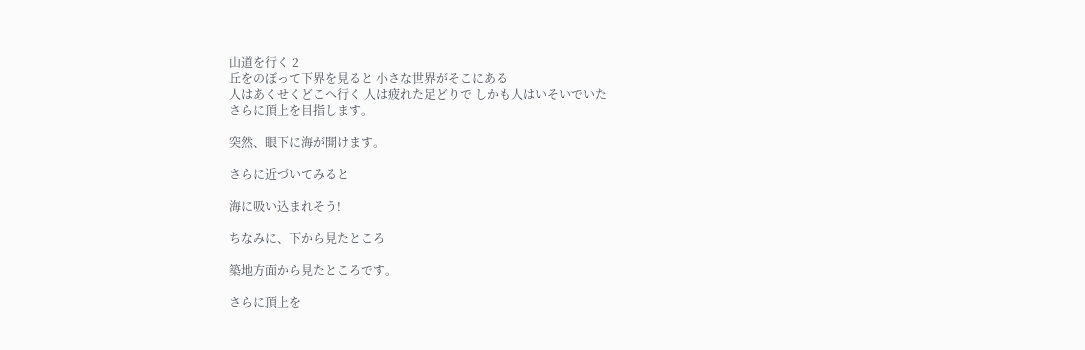山道を行く 2
丘をのぼって下界を見ると 小さな世界がそこにある
人はあくせくどこへ行く 人は疲れた足どりで しかも人はいそいでいた
さらに頂上を目指します。

突然、眼下に海が開けます。

さらに近づいてみると

海に吸い込まれそう!

ちなみに、下から見たところ

築地方面から見たところです。

さらに頂上を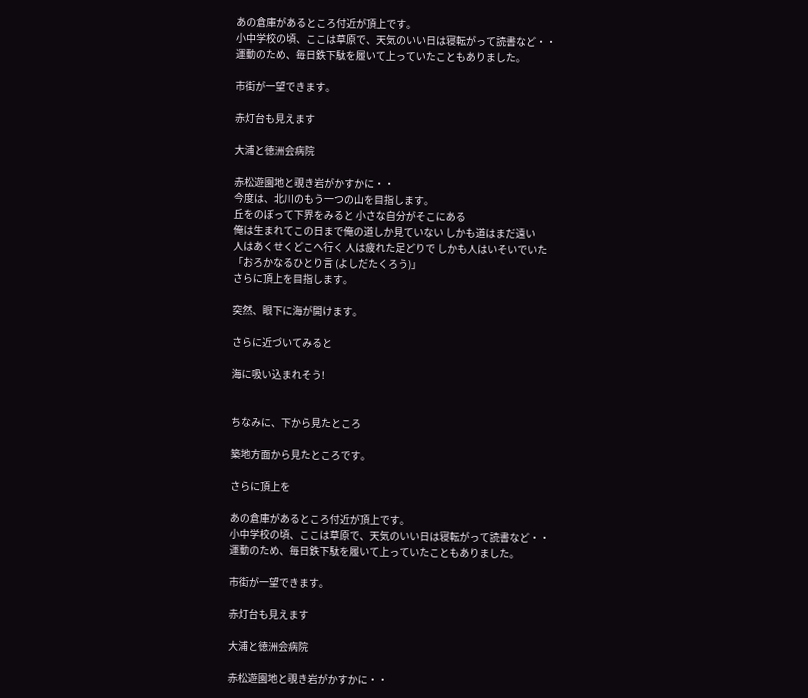あの倉庫があるところ付近が頂上です。
小中学校の頃、ここは草原で、天気のいい日は寝転がって読書など・・
運動のため、毎日鉄下駄を履いて上っていたこともありました。

市街が一望できます。

赤灯台も見えます

大浦と徳洲会病院

赤松遊園地と覗き岩がかすかに・・
今度は、北川のもう一つの山を目指します。
丘をのぼって下界をみると 小さな自分がそこにある
俺は生まれてこの日まで俺の道しか見ていない しかも道はまだ遠い
人はあくせくどこへ行く 人は疲れた足どりで しかも人はいそいでいた
「おろかなるひとり言 (よしだたくろう)」
さらに頂上を目指します。

突然、眼下に海が開けます。

さらに近づいてみると

海に吸い込まれそう!


ちなみに、下から見たところ

築地方面から見たところです。

さらに頂上を

あの倉庫があるところ付近が頂上です。
小中学校の頃、ここは草原で、天気のいい日は寝転がって読書など・・
運動のため、毎日鉄下駄を履いて上っていたこともありました。

市街が一望できます。

赤灯台も見えます

大浦と徳洲会病院

赤松遊園地と覗き岩がかすかに・・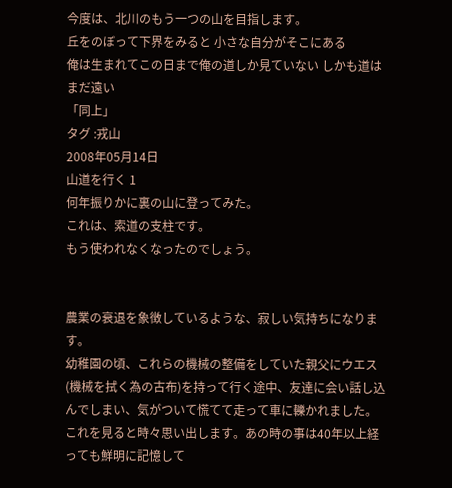今度は、北川のもう一つの山を目指します。
丘をのぼって下界をみると 小さな自分がそこにある
俺は生まれてこの日まで俺の道しか見ていない しかも道はまだ遠い
「同上」
タグ :戎山
2008年05月14日
山道を行く 1
何年振りかに裏の山に登ってみた。
これは、索道の支柱です。
もう使われなくなったのでしょう。


農業の衰退を象徴しているような、寂しい気持ちになります。
幼稚園の頃、これらの機械の整備をしていた親父にウエス(機械を拭く為の古布)を持って行く途中、友達に会い話し込んでしまい、気がついて慌てて走って車に轢かれました。
これを見ると時々思い出します。あの時の事は40年以上経っても鮮明に記憶して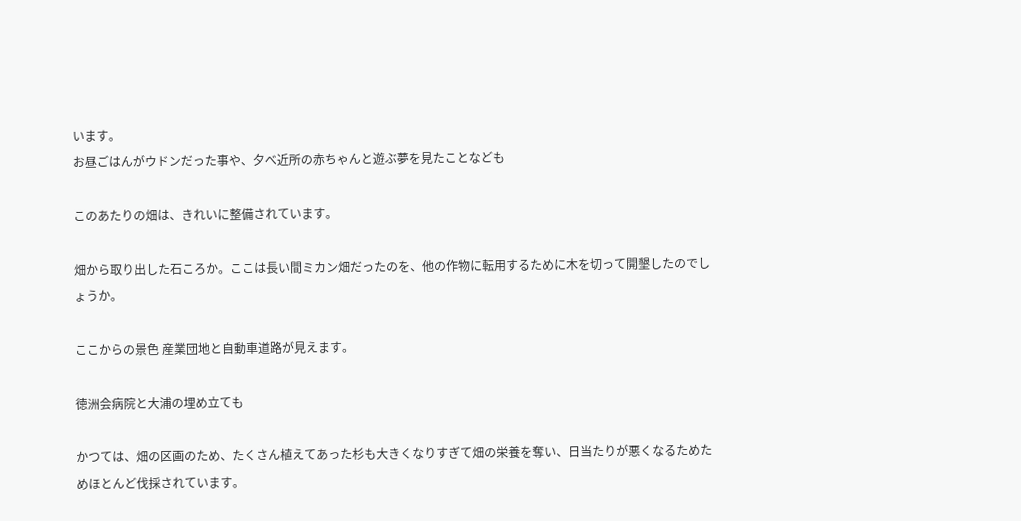います。
お昼ごはんがウドンだった事や、夕べ近所の赤ちゃんと遊ぶ夢を見たことなども

このあたりの畑は、きれいに整備されています。

畑から取り出した石ころか。ここは長い間ミカン畑だったのを、他の作物に転用するために木を切って開墾したのでしょうか。

ここからの景色 産業団地と自動車道路が見えます。

徳洲会病院と大浦の埋め立ても

かつては、畑の区画のため、たくさん植えてあった杉も大きくなりすぎて畑の栄養を奪い、日当たりが悪くなるためためほとんど伐採されています。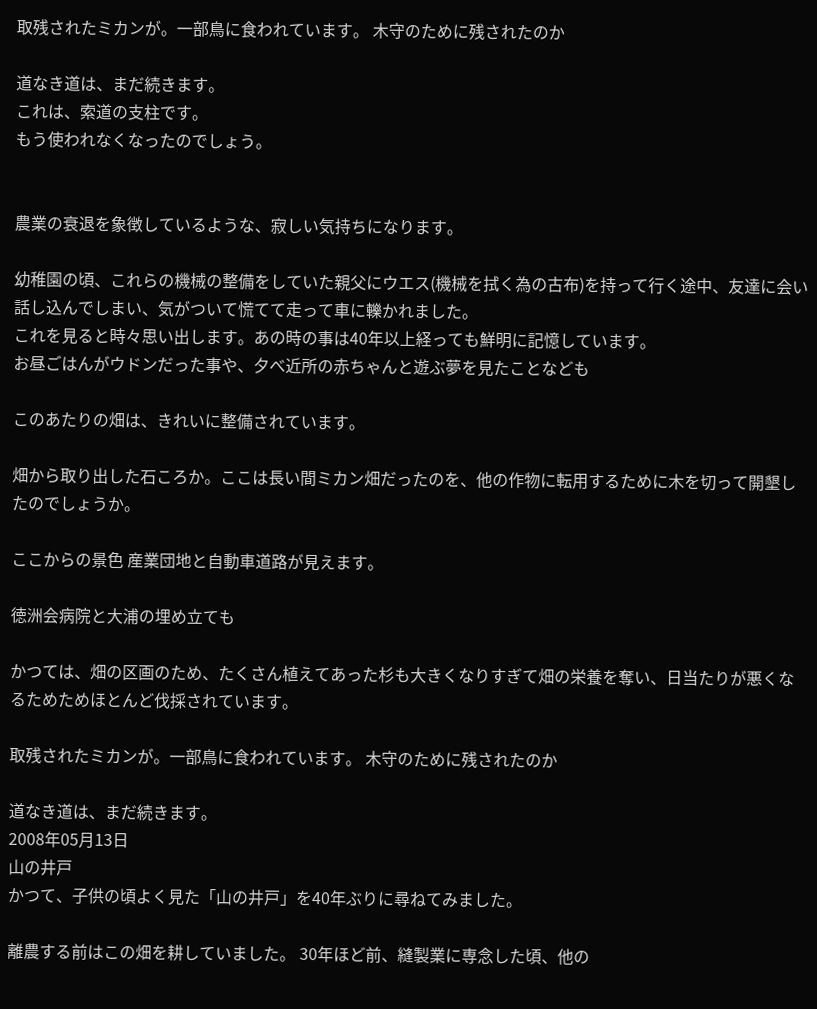取残されたミカンが。一部鳥に食われています。 木守のために残されたのか

道なき道は、まだ続きます。
これは、索道の支柱です。
もう使われなくなったのでしょう。


農業の衰退を象徴しているような、寂しい気持ちになります。

幼稚園の頃、これらの機械の整備をしていた親父にウエス(機械を拭く為の古布)を持って行く途中、友達に会い話し込んでしまい、気がついて慌てて走って車に轢かれました。
これを見ると時々思い出します。あの時の事は40年以上経っても鮮明に記憶しています。
お昼ごはんがウドンだった事や、夕べ近所の赤ちゃんと遊ぶ夢を見たことなども

このあたりの畑は、きれいに整備されています。

畑から取り出した石ころか。ここは長い間ミカン畑だったのを、他の作物に転用するために木を切って開墾したのでしょうか。

ここからの景色 産業団地と自動車道路が見えます。

徳洲会病院と大浦の埋め立ても

かつては、畑の区画のため、たくさん植えてあった杉も大きくなりすぎて畑の栄養を奪い、日当たりが悪くなるためためほとんど伐採されています。

取残されたミカンが。一部鳥に食われています。 木守のために残されたのか

道なき道は、まだ続きます。
2008年05月13日
山の井戸
かつて、子供の頃よく見た「山の井戸」を40年ぶりに尋ねてみました。

離農する前はこの畑を耕していました。 30年ほど前、縫製業に専念した頃、他の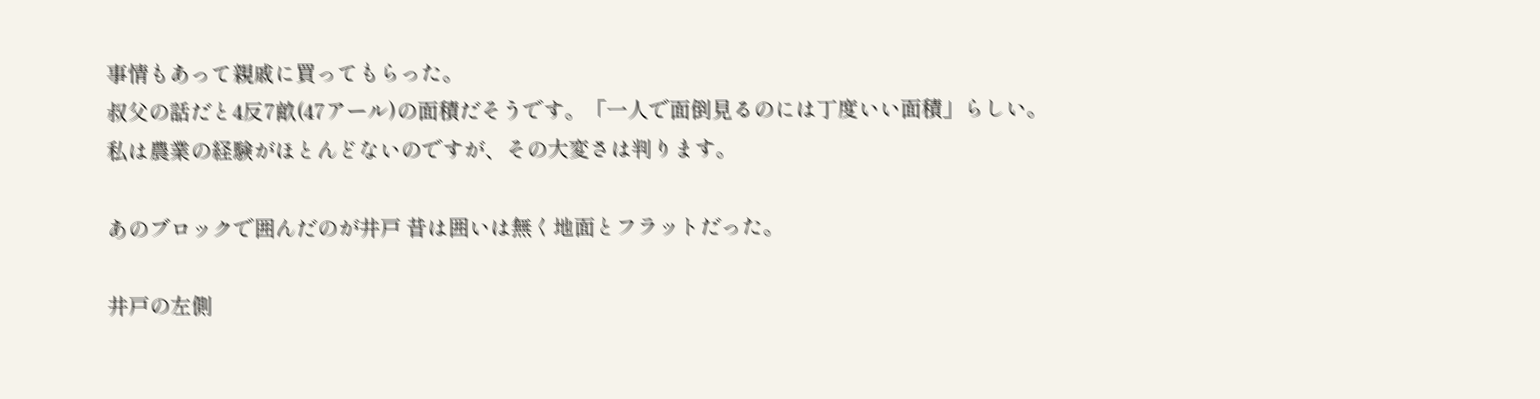事情もあって親戚に買ってもらった。
叔父の話だと4反7畝(47アール)の面積だそうです。「一人で面倒見るのには丁度いい面積」らしい。
私は農業の経験がほとんどないのですが、その大変さは判ります。

あのブロックで囲んだのが井戸 昔は囲いは無く地面とフラットだった。

井戸の左側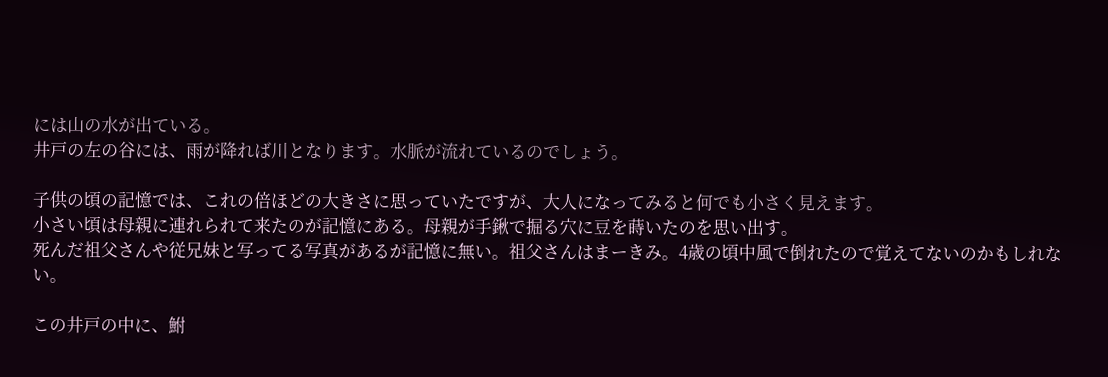には山の水が出ている。
井戸の左の谷には、雨が降れば川となります。水脈が流れているのでしょう。

子供の頃の記憶では、これの倍ほどの大きさに思っていたですが、大人になってみると何でも小さく見えます。
小さい頃は母親に連れられて来たのが記憶にある。母親が手鍬で掘る穴に豆を蒔いたのを思い出す。
死んだ祖父さんや従兄妹と写ってる写真があるが記憶に無い。祖父さんはまーきみ。4歳の頃中風で倒れたので覚えてないのかもしれない。

この井戸の中に、鮒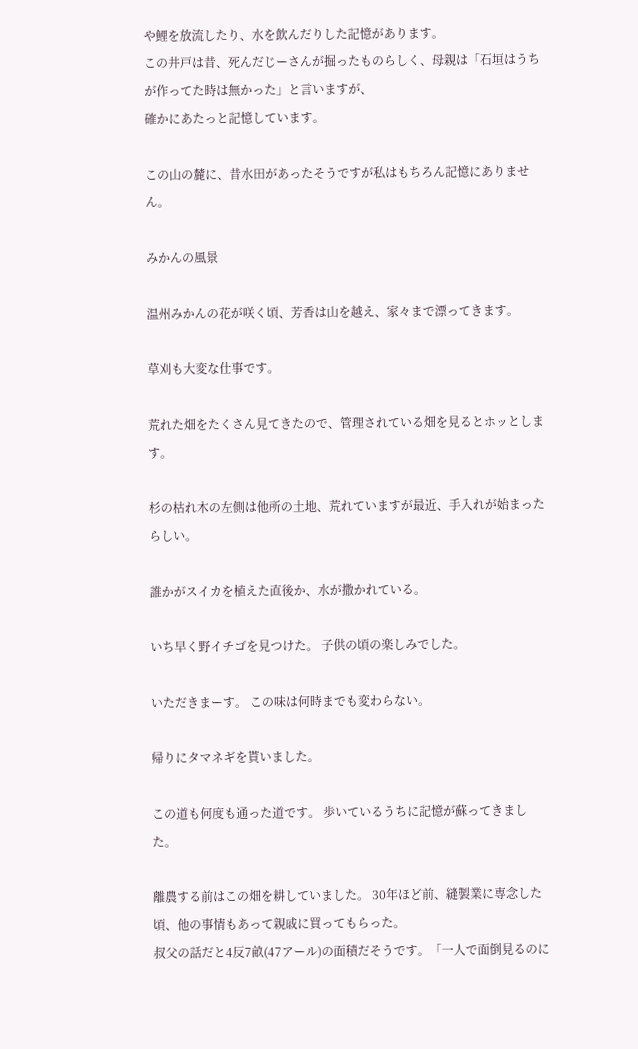や鯉を放流したり、水を飲んだりした記憶があります。
この井戸は昔、死んだじーさんが掘ったものらしく、母親は「石垣はうちが作ってた時は無かった」と言いますが、
確かにあたっと記憶しています。

この山の麓に、昔水田があったそうですが私はもちろん記憶にありません。

みかんの風景

温州みかんの花が咲く頃、芳香は山を越え、家々まで漂ってきます。

草刈も大変な仕事です。

荒れた畑をたくさん見てきたので、管理されている畑を見るとホッとします。

杉の枯れ木の左側は他所の土地、荒れていますが最近、手入れが始まったらしい。

誰かがスイカを植えた直後か、水が撒かれている。

いち早く野イチゴを見つけた。 子供の頃の楽しみでした。

いただきまーす。 この味は何時までも変わらない。

帰りにタマネギを貰いました。

この道も何度も通った道です。 歩いているうちに記憶が蘇ってきました。

離農する前はこの畑を耕していました。 30年ほど前、縫製業に専念した頃、他の事情もあって親戚に買ってもらった。
叔父の話だと4反7畝(47アール)の面積だそうです。「一人で面倒見るのに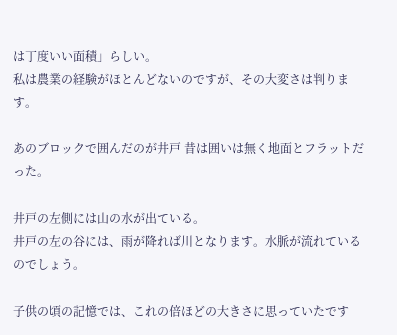は丁度いい面積」らしい。
私は農業の経験がほとんどないのですが、その大変さは判ります。

あのブロックで囲んだのが井戸 昔は囲いは無く地面とフラットだった。

井戸の左側には山の水が出ている。
井戸の左の谷には、雨が降れば川となります。水脈が流れているのでしょう。

子供の頃の記憶では、これの倍ほどの大きさに思っていたです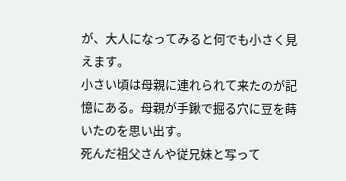が、大人になってみると何でも小さく見えます。
小さい頃は母親に連れられて来たのが記憶にある。母親が手鍬で掘る穴に豆を蒔いたのを思い出す。
死んだ祖父さんや従兄妹と写って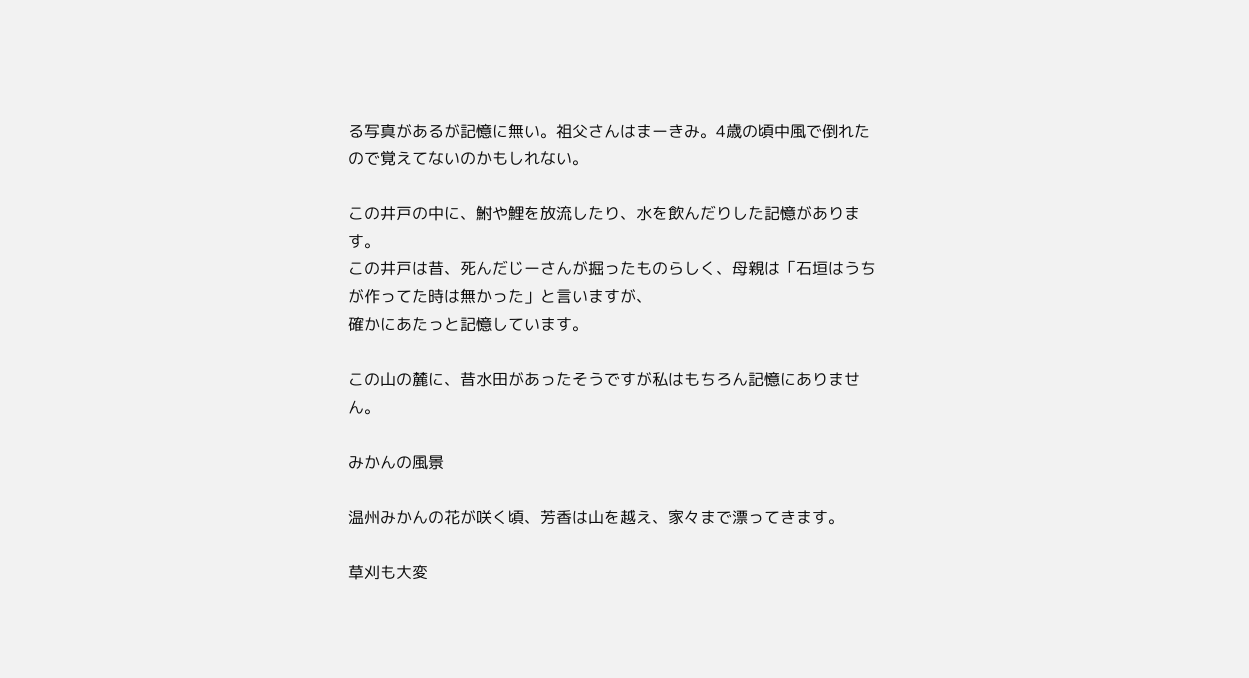る写真があるが記憶に無い。祖父さんはまーきみ。4歳の頃中風で倒れたので覚えてないのかもしれない。

この井戸の中に、鮒や鯉を放流したり、水を飲んだりした記憶があります。
この井戸は昔、死んだじーさんが掘ったものらしく、母親は「石垣はうちが作ってた時は無かった」と言いますが、
確かにあたっと記憶しています。

この山の麓に、昔水田があったそうですが私はもちろん記憶にありません。

みかんの風景

温州みかんの花が咲く頃、芳香は山を越え、家々まで漂ってきます。

草刈も大変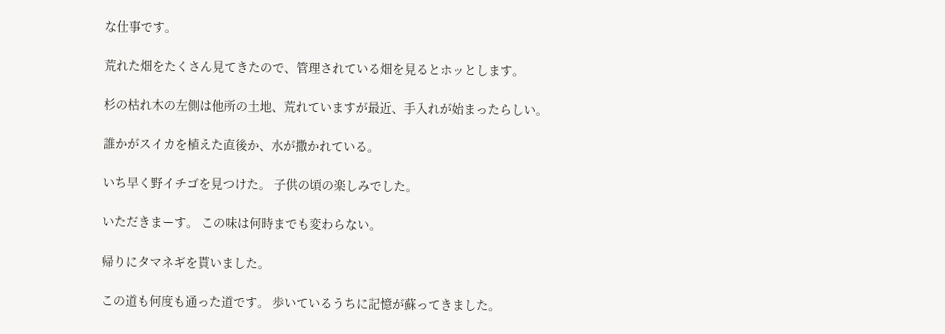な仕事です。

荒れた畑をたくさん見てきたので、管理されている畑を見るとホッとします。

杉の枯れ木の左側は他所の土地、荒れていますが最近、手入れが始まったらしい。

誰かがスイカを植えた直後か、水が撒かれている。

いち早く野イチゴを見つけた。 子供の頃の楽しみでした。

いただきまーす。 この味は何時までも変わらない。

帰りにタマネギを貰いました。

この道も何度も通った道です。 歩いているうちに記憶が蘇ってきました。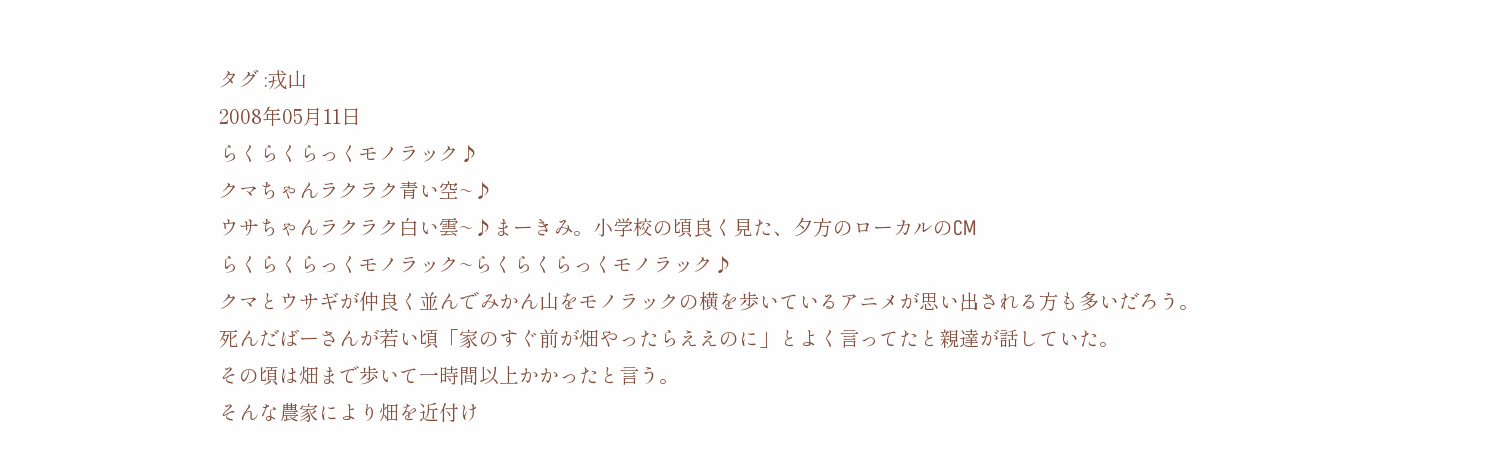タグ :戎山
2008年05月11日
らくらくらっくモノラック♪
クマちゃんラクラク青い空~♪
ウサちゃんラクラク白い雲~♪まーきみ。小学校の頃良く見た、夕方のローカルのCM
らくらくらっくモノラック~らくらくらっくモノラック♪
クマとウサギが仲良く並んでみかん山をモノラックの横を歩いているアニメが思い出される方も多いだろう。
死んだばーさんが若い頃「家のすぐ前が畑やったらええのに」とよく言ってたと親達が話していた。
その頃は畑まで歩いて一時間以上かかったと言う。
そんな農家により畑を近付け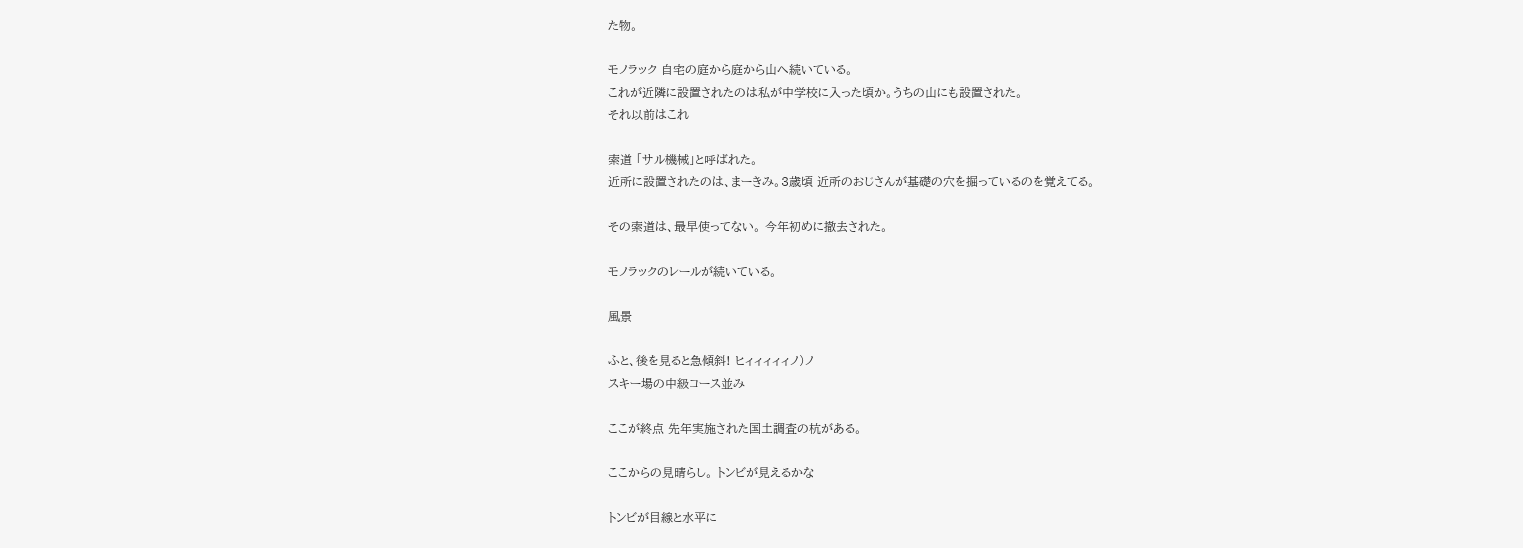た物。

モノラック 自宅の庭から庭から山へ続いている。
これが近隣に設置されたのは私が中学校に入った頃か。うちの山にも設置された。
それ以前はこれ

索道 「サル機械」と呼ばれた。
近所に設置されたのは、まーきみ。3歳頃 近所のおじさんが基礎の穴を掘っているのを覚えてる。

その索道は、最早使ってない。 今年初めに撤去された。

モノラックのレールが続いている。

風景

ふと、後を見ると急傾斜! ヒィィィィィノ)ノ
スキー場の中級コース並み

ここが終点 先年実施された国土調査の杭がある。

ここからの見晴らし。 トンビが見えるかな

トンビが目線と水平に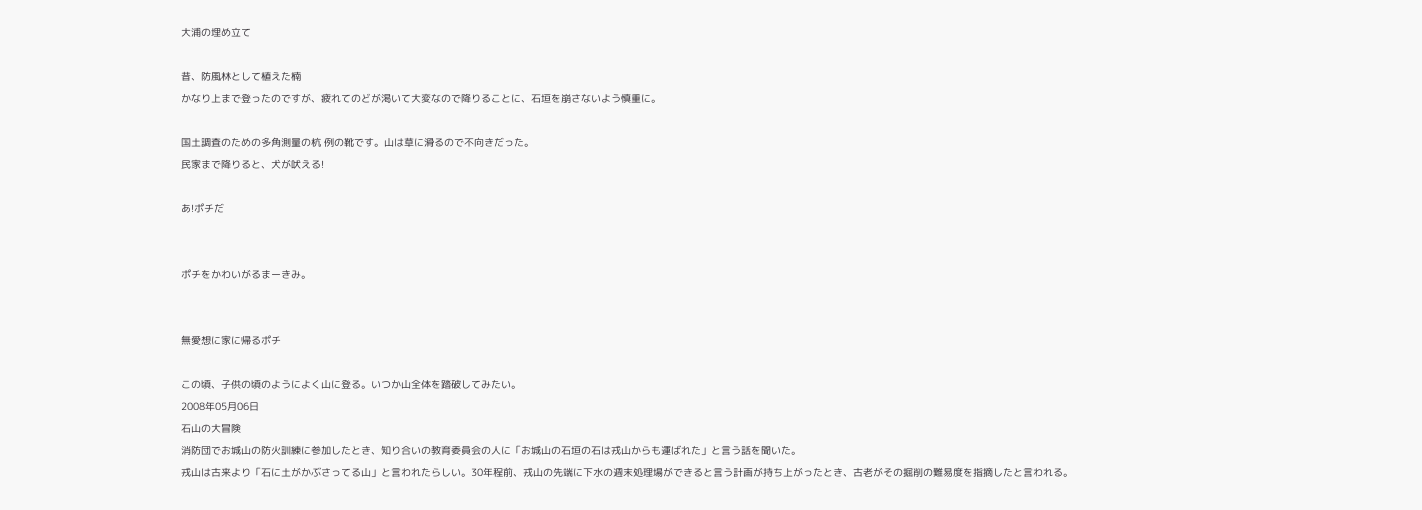大浦の埋め立て

昔、防風林として植えた楠
かなり上まで登ったのですが、疲れてのどが渇いて大変なので降りることに、石垣を崩さないよう慎重に。

国土調査のための多角測量の杭 例の靴です。山は草に滑るので不向きだった。
民家まで降りると、犬が吠える!

あ!ポチだ


ポチをかわいがるまーきみ。


無愛想に家に帰るポチ

この頃、子供の頃のようによく山に登る。いつか山全体を踏破してみたい。
2008年05月06日
石山の大冒険
消防団でお城山の防火訓練に参加したとき、知り合いの教育委員会の人に「お城山の石垣の石は戎山からも運ばれた」と言う話を聞いた。
戎山は古来より「石に土がかぶさってる山」と言われたらしい。30年程前、戎山の先端に下水の週末処理場ができると言う計画が持ち上がったとき、古老がその掘削の難易度を指摘したと言われる。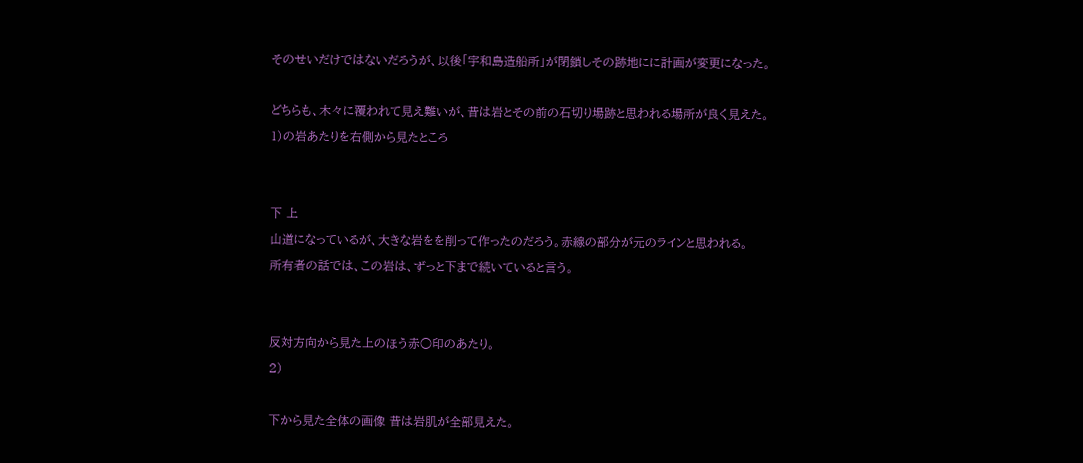そのせいだけではないだろうが、以後「宇和島造船所」が閉鎖しその跡地にに計画が変更になった。

どちらも、木々に覆われて見え難いが、昔は岩とその前の石切り場跡と思われる場所が良く見えた。
1)の岩あたりを右側から見たところ


下 上
山道になっているが、大きな岩をを削って作ったのだろう。赤線の部分が元のラインと思われる。
所有者の話では、この岩は、ずっと下まで続いていると言う。


反対方向から見た上のほう赤○印のあたり。
2)

下から見た全体の画像 昔は岩肌が全部見えた。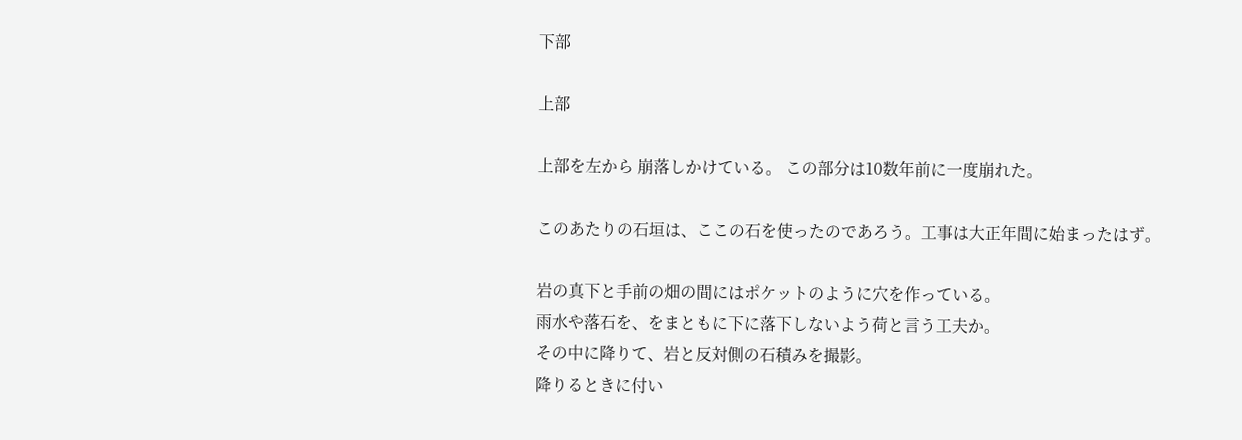下部

上部

上部を左から 崩落しかけている。 この部分は10数年前に一度崩れた。

このあたりの石垣は、ここの石を使ったのであろう。工事は大正年間に始まったはず。

岩の真下と手前の畑の間にはポケットのように穴を作っている。
雨水や落石を、をまともに下に落下しないよう荷と言う工夫か。
その中に降りて、岩と反対側の石積みを撮影。
降りるときに付い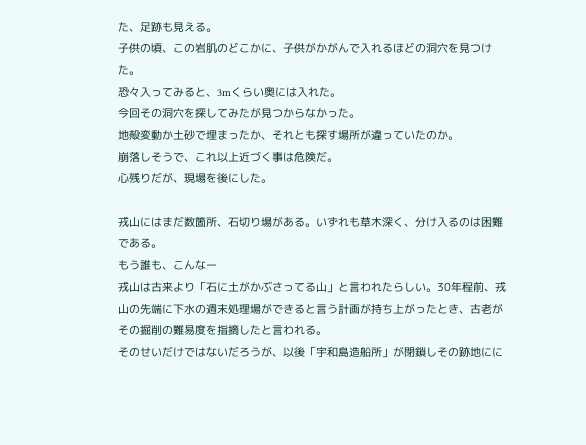た、足跡も見える。
子供の頃、この岩肌のどこかに、子供がかがんで入れるほどの洞穴を見つけた。
恐々入ってみると、3mくらい奥には入れた。
今回その洞穴を探してみたが見つからなかった。
地殻変動か土砂で埋まったか、それとも探す場所が違っていたのか。
崩落しそうで、これ以上近づく事は危険だ。
心残りだが、現場を後にした。

戎山にはまだ数箇所、石切り場がある。いずれも草木深く、分け入るのは困難である。
もう誰も、こんなー
戎山は古来より「石に土がかぶさってる山」と言われたらしい。30年程前、戎山の先端に下水の週末処理場ができると言う計画が持ち上がったとき、古老がその掘削の難易度を指摘したと言われる。
そのせいだけではないだろうが、以後「宇和島造船所」が閉鎖しその跡地にに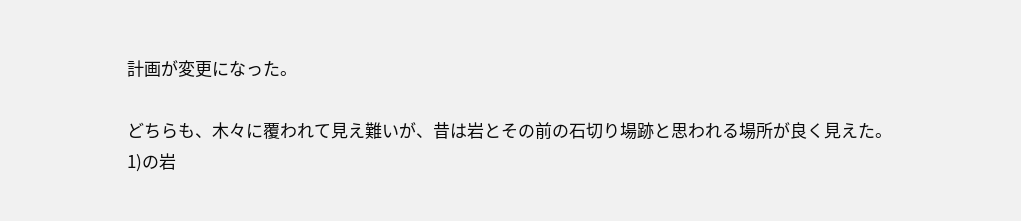計画が変更になった。

どちらも、木々に覆われて見え難いが、昔は岩とその前の石切り場跡と思われる場所が良く見えた。
1)の岩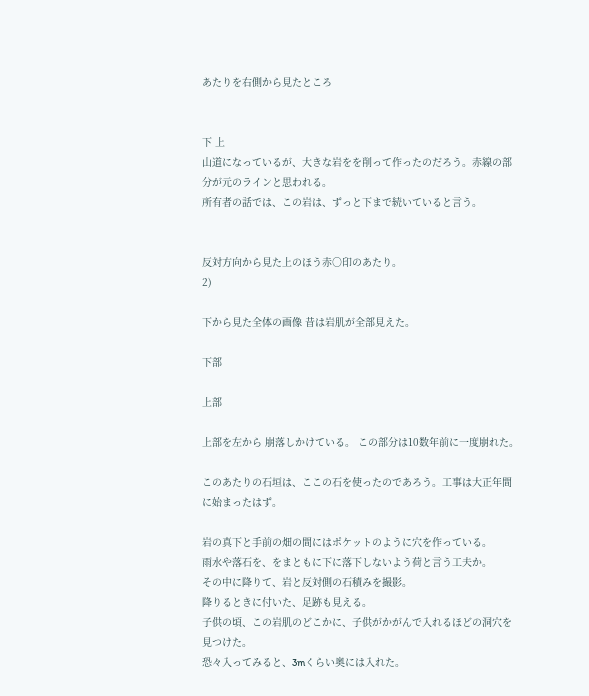あたりを右側から見たところ


下 上
山道になっているが、大きな岩をを削って作ったのだろう。赤線の部分が元のラインと思われる。
所有者の話では、この岩は、ずっと下まで続いていると言う。


反対方向から見た上のほう赤○印のあたり。
2)

下から見た全体の画像 昔は岩肌が全部見えた。

下部

上部

上部を左から 崩落しかけている。 この部分は10数年前に一度崩れた。

このあたりの石垣は、ここの石を使ったのであろう。工事は大正年間に始まったはず。

岩の真下と手前の畑の間にはポケットのように穴を作っている。
雨水や落石を、をまともに下に落下しないよう荷と言う工夫か。
その中に降りて、岩と反対側の石積みを撮影。
降りるときに付いた、足跡も見える。
子供の頃、この岩肌のどこかに、子供がかがんで入れるほどの洞穴を見つけた。
恐々入ってみると、3mくらい奥には入れた。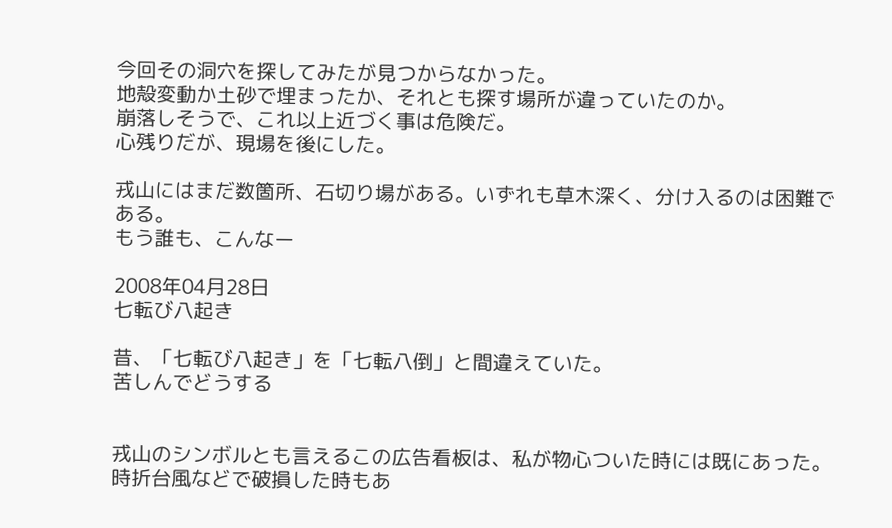今回その洞穴を探してみたが見つからなかった。
地殻変動か土砂で埋まったか、それとも探す場所が違っていたのか。
崩落しそうで、これ以上近づく事は危険だ。
心残りだが、現場を後にした。

戎山にはまだ数箇所、石切り場がある。いずれも草木深く、分け入るのは困難である。
もう誰も、こんなー

2008年04月28日
七転び八起き

昔、「七転び八起き」を「七転八倒」と間違えていた。
苦しんでどうする


戎山のシンボルとも言えるこの広告看板は、私が物心ついた時には既にあった。
時折台風などで破損した時もあ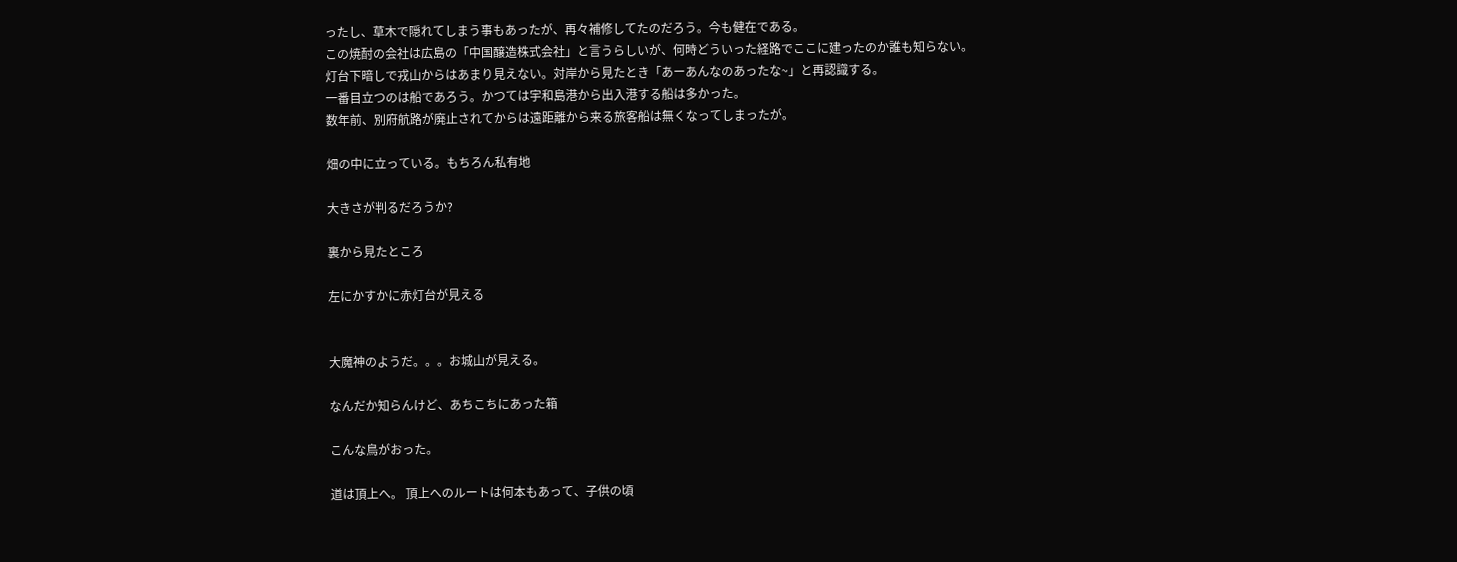ったし、草木で隠れてしまう事もあったが、再々補修してたのだろう。今も健在である。
この焼酎の会社は広島の「中国醸造株式会社」と言うらしいが、何時どういった経路でここに建ったのか誰も知らない。
灯台下暗しで戎山からはあまり見えない。対岸から見たとき「あーあんなのあったな~」と再認識する。
一番目立つのは船であろう。かつては宇和島港から出入港する船は多かった。
数年前、別府航路が廃止されてからは遠距離から来る旅客船は無くなってしまったが。

畑の中に立っている。もちろん私有地

大きさが判るだろうか?

裏から見たところ

左にかすかに赤灯台が見える


大魔神のようだ。。。お城山が見える。

なんだか知らんけど、あちこちにあった箱

こんな鳥がおった。

道は頂上へ。 頂上へのルートは何本もあって、子供の頃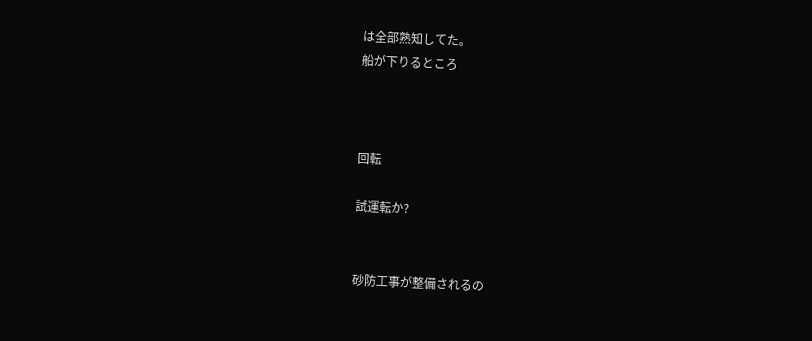は全部熟知してた。
船が下りるところ



回転

試運転か?


砂防工事が整備されるの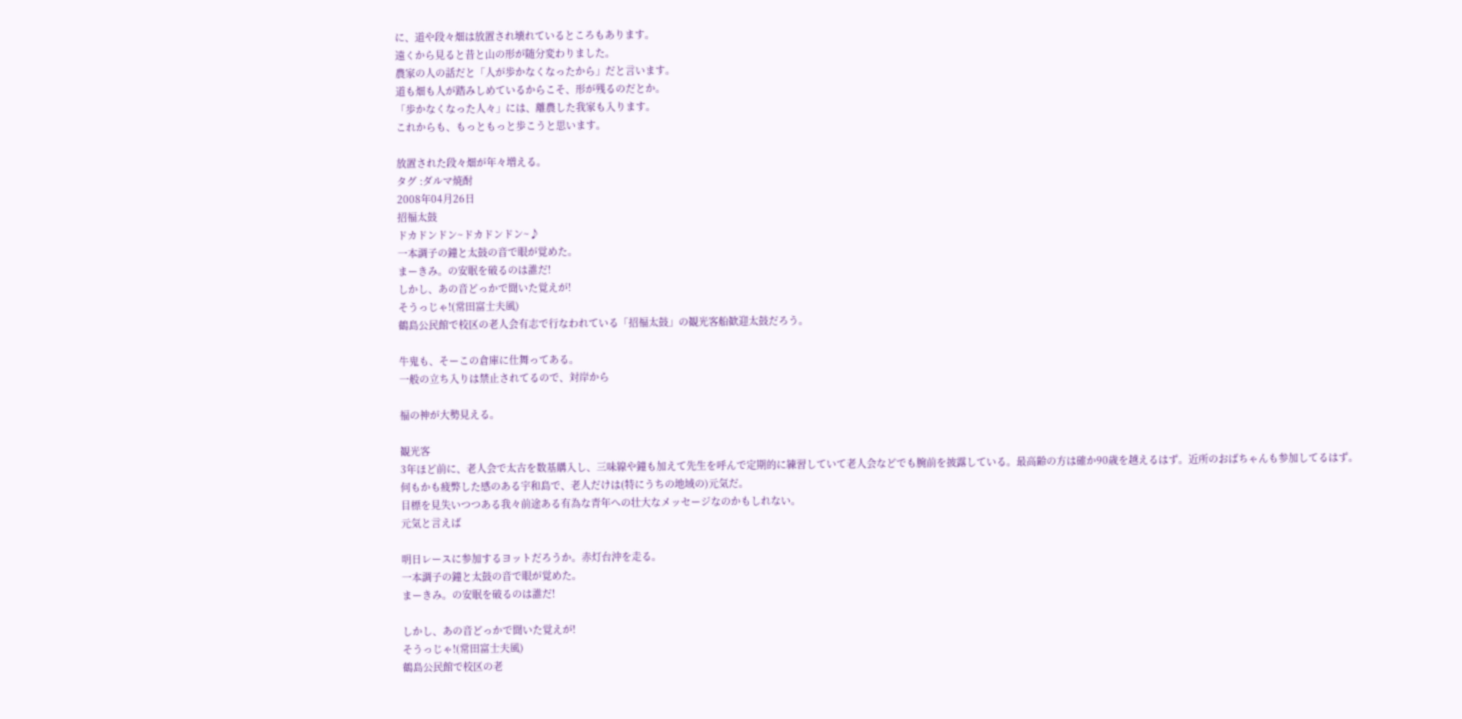に、道や段々畑は放置され壊れているところもあります。
遠くから見ると昔と山の形が随分変わりました。
農家の人の話だと「人が歩かなくなったから」だと言います。
道も畑も人が踏みしめているからこそ、形が残るのだとか。
「歩かなくなった人々」には、離農した我家も入ります。
これからも、もっともっと歩こうと思います。

放置された段々畑が年々増える。
タグ :ダルマ焼酎
2008年04月26日
招福太鼓
ドカドンドン~ドカドンドン~♪
一本調子の鐘と太鼓の音で眼が覚めた。
まーきみ。の安眠を破るのは誰だ!
しかし、あの音どっかで聞いた覚えが!
そうっじゃ!(常田富士夫風)
鶴島公民館で校区の老人会有志で行なわれている「招福太鼓」の観光客船歓迎太鼓だろう。

牛鬼も、そーこの倉庫に仕舞ってある。
一般の立ち入りは禁止されてるので、対岸から

福の神が大勢見える。

観光客
3年ほど前に、老人会で太古を数基購入し、三味線や鐘も加えて先生を呼んで定期的に練習していて老人会などでも腕前を披露している。最高齢の方は確か90歳を越えるはず。近所のおばちゃんも参加してるはず。
何もかも疲弊した感のある宇和島で、老人だけは(特にうちの地域の)元気だ。
目標を見失いつつある我々前途ある有為な青年への壮大なメッセージなのかもしれない。
元気と言えば

明日レースに参加するヨットだろうか。赤灯台沖を走る。
一本調子の鐘と太鼓の音で眼が覚めた。
まーきみ。の安眠を破るのは誰だ!

しかし、あの音どっかで聞いた覚えが!
そうっじゃ!(常田富士夫風)
鶴島公民館で校区の老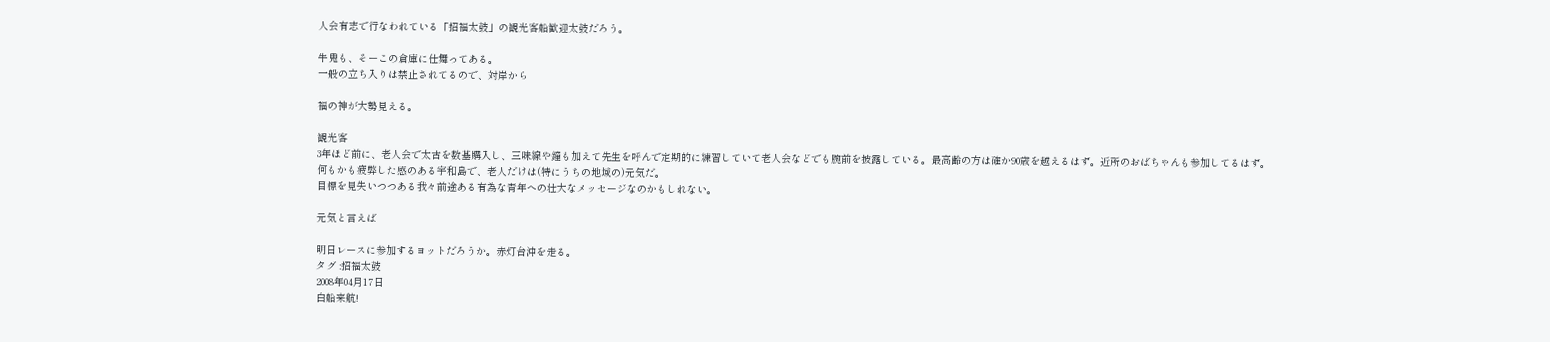人会有志で行なわれている「招福太鼓」の観光客船歓迎太鼓だろう。

牛鬼も、そーこの倉庫に仕舞ってある。
一般の立ち入りは禁止されてるので、対岸から

福の神が大勢見える。

観光客
3年ほど前に、老人会で太古を数基購入し、三味線や鐘も加えて先生を呼んで定期的に練習していて老人会などでも腕前を披露している。最高齢の方は確か90歳を越えるはず。近所のおばちゃんも参加してるはず。
何もかも疲弊した感のある宇和島で、老人だけは(特にうちの地域の)元気だ。
目標を見失いつつある我々前途ある有為な青年への壮大なメッセージなのかもしれない。

元気と言えば

明日レースに参加するヨットだろうか。赤灯台沖を走る。
タグ :招福太鼓
2008年04月17日
白船来航!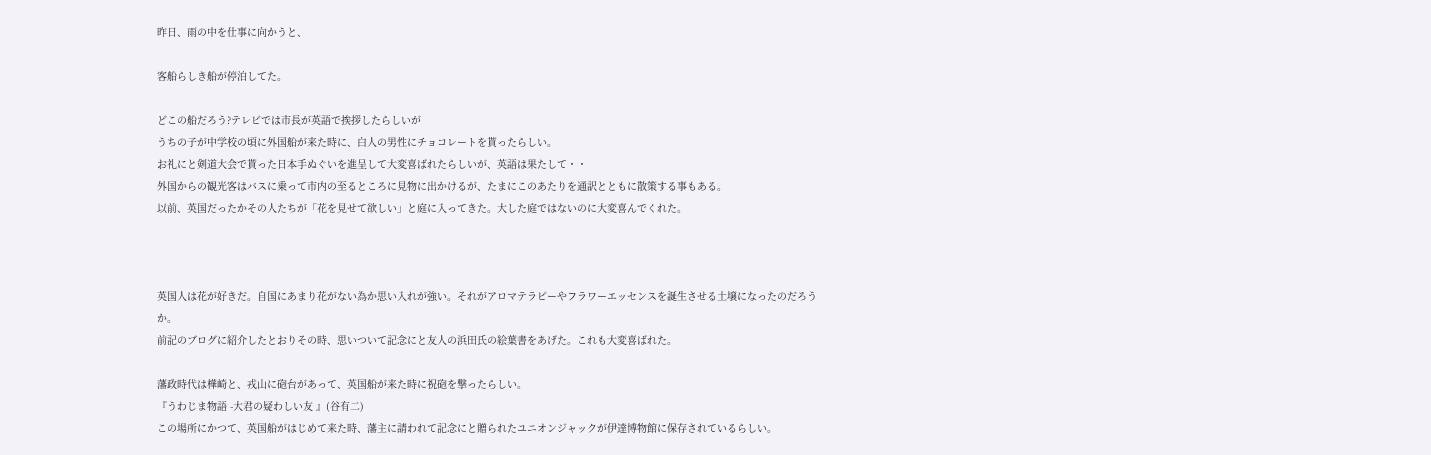昨日、雨の中を仕事に向かうと、

客船らしき船が停泊してた。

どこの船だろう?テレビでは市長が英語で挨拶したらしいが
うちの子が中学校の頃に外国船が来た時に、白人の男性にチョコレートを貰ったらしい。
お礼にと剣道大会で貰った日本手ぬぐいを進呈して大変喜ばれたらしいが、英語は果たして・・
外国からの観光客はバスに乗って市内の至るところに見物に出かけるが、たまにこのあたりを通訳とともに散策する事もある。
以前、英国だったかその人たちが「花を見せて欲しい」と庭に入ってきた。大した庭ではないのに大変喜んでくれた。



英国人は花が好きだ。自国にあまり花がない為か思い入れが強い。それがアロマテラピーやフラワーエッセンスを誕生させる土壌になったのだろうか。
前記のブログに紹介したとおりその時、思いついて記念にと友人の浜田氏の絵葉書をあげた。これも大変喜ばれた。

藩政時代は樺崎と、戎山に砲台があって、英国船が来た時に祝砲を撃ったらしい。
『うわじま物語 -大君の疑わしい友 』(谷有二)
この場所にかつて、英国船がはじめて来た時、藩主に請われて記念にと贈られたユニオンジャックが伊達博物館に保存されているらしい。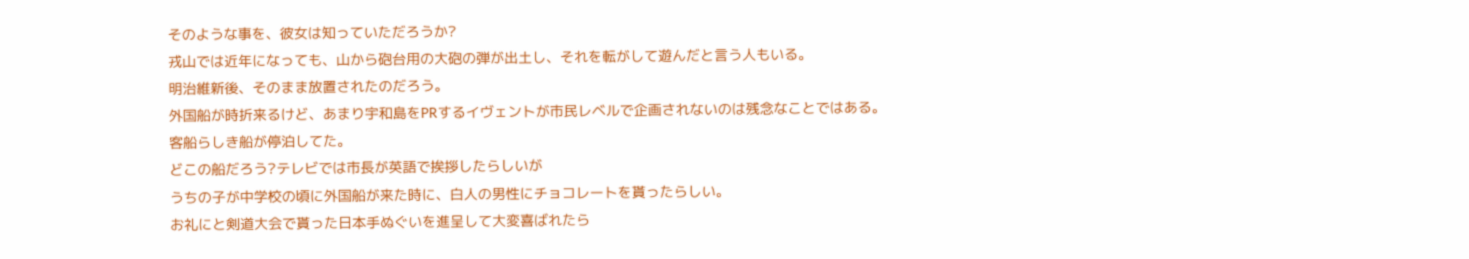そのような事を、彼女は知っていただろうか?
戎山では近年になっても、山から砲台用の大砲の弾が出土し、それを転がして遊んだと言う人もいる。
明治維新後、そのまま放置されたのだろう。
外国船が時折来るけど、あまり宇和島をPRするイヴェントが市民レベルで企画されないのは残念なことではある。
客船らしき船が停泊してた。
どこの船だろう?テレビでは市長が英語で挨拶したらしいが
うちの子が中学校の頃に外国船が来た時に、白人の男性にチョコレートを貰ったらしい。
お礼にと剣道大会で貰った日本手ぬぐいを進呈して大変喜ばれたら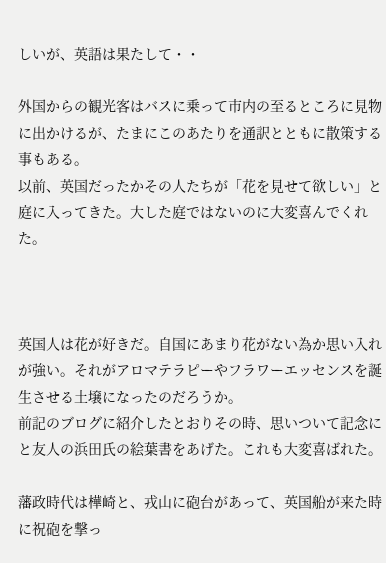しいが、英語は果たして・・

外国からの観光客はバスに乗って市内の至るところに見物に出かけるが、たまにこのあたりを通訳とともに散策する事もある。
以前、英国だったかその人たちが「花を見せて欲しい」と庭に入ってきた。大した庭ではないのに大変喜んでくれた。



英国人は花が好きだ。自国にあまり花がない為か思い入れが強い。それがアロマテラピーやフラワーエッセンスを誕生させる土壌になったのだろうか。
前記のブログに紹介したとおりその時、思いついて記念にと友人の浜田氏の絵葉書をあげた。これも大変喜ばれた。

藩政時代は樺崎と、戎山に砲台があって、英国船が来た時に祝砲を撃っ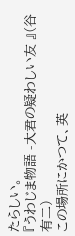たらしい。
『うわじま物語 -大君の疑わしい友 』(谷有二)
この場所にかつて、英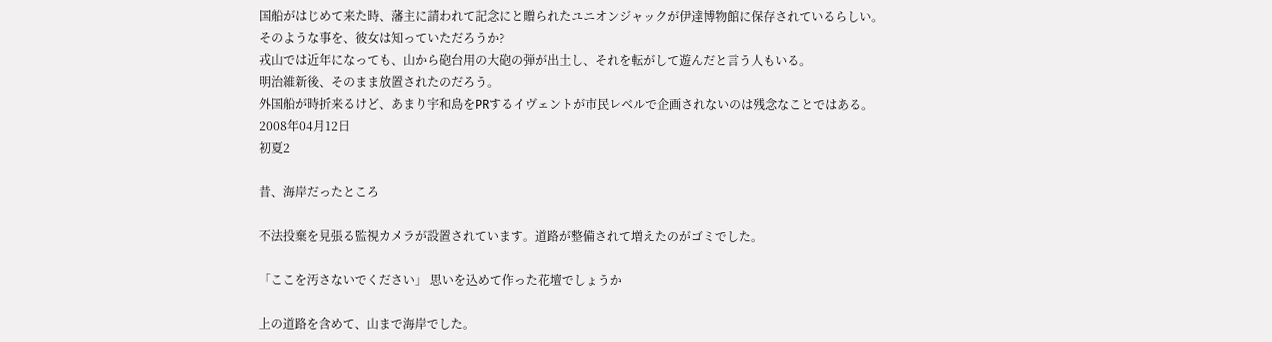国船がはじめて来た時、藩主に請われて記念にと贈られたユニオンジャックが伊達博物館に保存されているらしい。
そのような事を、彼女は知っていただろうか?
戎山では近年になっても、山から砲台用の大砲の弾が出土し、それを転がして遊んだと言う人もいる。
明治維新後、そのまま放置されたのだろう。
外国船が時折来るけど、あまり宇和島をPRするイヴェントが市民レベルで企画されないのは残念なことではある。
2008年04月12日
初夏2

昔、海岸だったところ

不法投棄を見張る監視カメラが設置されています。道路が整備されて増えたのがゴミでした。

「ここを汚さないでください」 思いを込めて作った花壇でしょうか

上の道路を含めて、山まで海岸でした。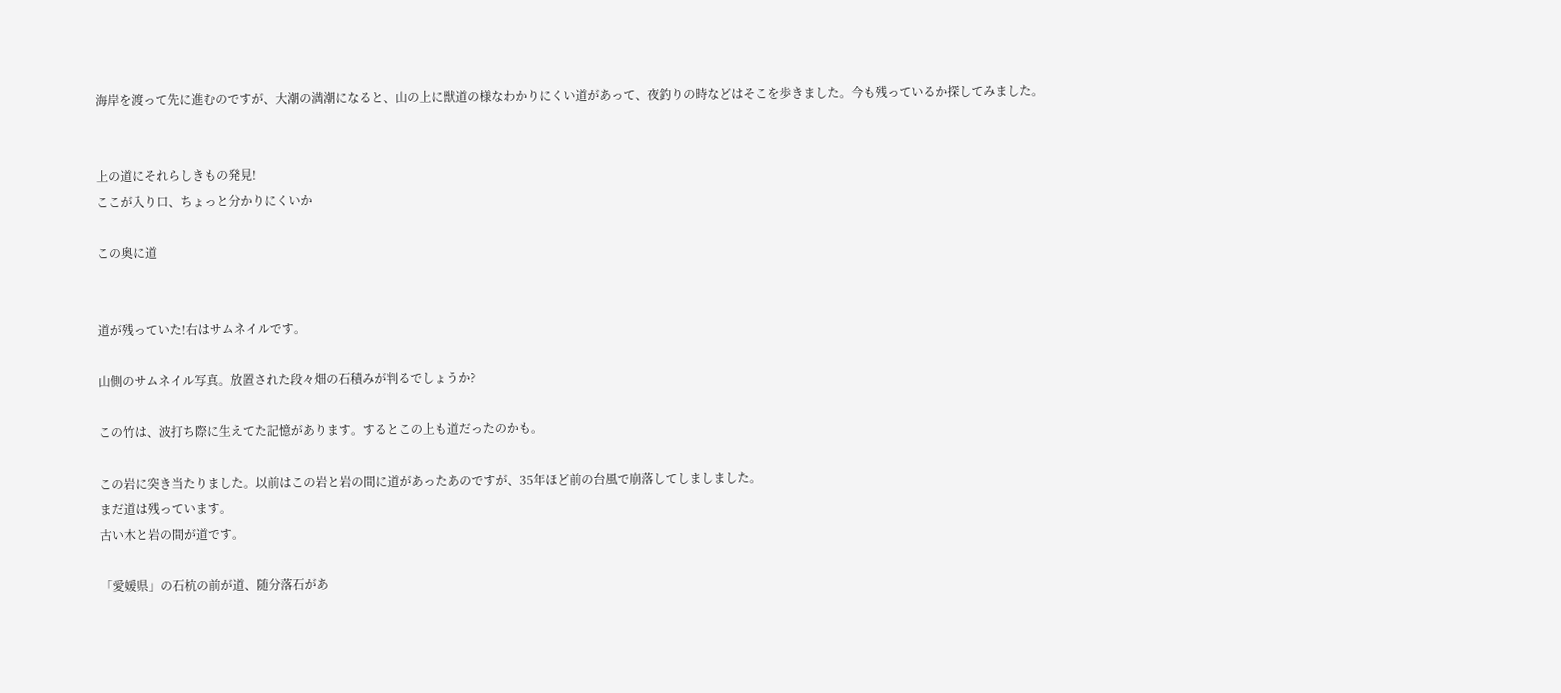海岸を渡って先に進むのですが、大潮の満潮になると、山の上に獣道の様なわかりにくい道があって、夜釣りの時などはそこを歩きました。今も残っているか探してみました。


上の道にそれらしきもの発見!
ここが入り口、ちょっと分かりにくいか

この奥に道


道が残っていた!右はサムネイルです。

山側のサムネイル写真。放置された段々畑の石積みが判るでしょうか?

この竹は、波打ち際に生えてた記憶があります。するとこの上も道だったのかも。

この岩に突き当たりました。以前はこの岩と岩の間に道があったあのですが、35年ほど前の台風で崩落してしましました。
まだ道は残っています。
古い木と岩の間が道です。

「愛媛県」の石杭の前が道、随分落石があ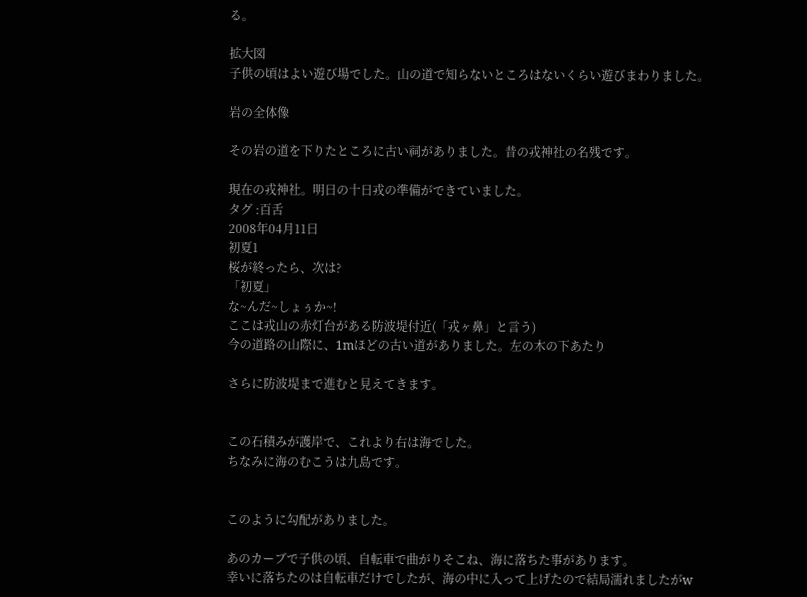る。

拡大図
子供の頃はよい遊び場でした。山の道で知らないところはないくらい遊びまわりました。

岩の全体像

その岩の道を下りたところに古い祠がありました。昔の戎神社の名残です。

現在の戎神社。明日の十日戎の準備ができていました。
タグ :百舌
2008年04月11日
初夏1
桜が終ったら、次は?
「初夏」
な~んだ~しょぅか~!
ここは戎山の赤灯台がある防波堤付近(「戎ヶ鼻」と言う)
今の道路の山際に、1mほどの古い道がありました。左の木の下あたり

さらに防波堤まで進むと見えてきます。


この石積みが護岸で、これより右は海でした。
ちなみに海のむこうは九島です。


このように勾配がありました。

あのカーブで子供の頃、自転車で曲がりそこね、海に落ちた事があります。
幸いに落ちたのは自転車だけでしたが、海の中に入って上げたので結局濡れましたがw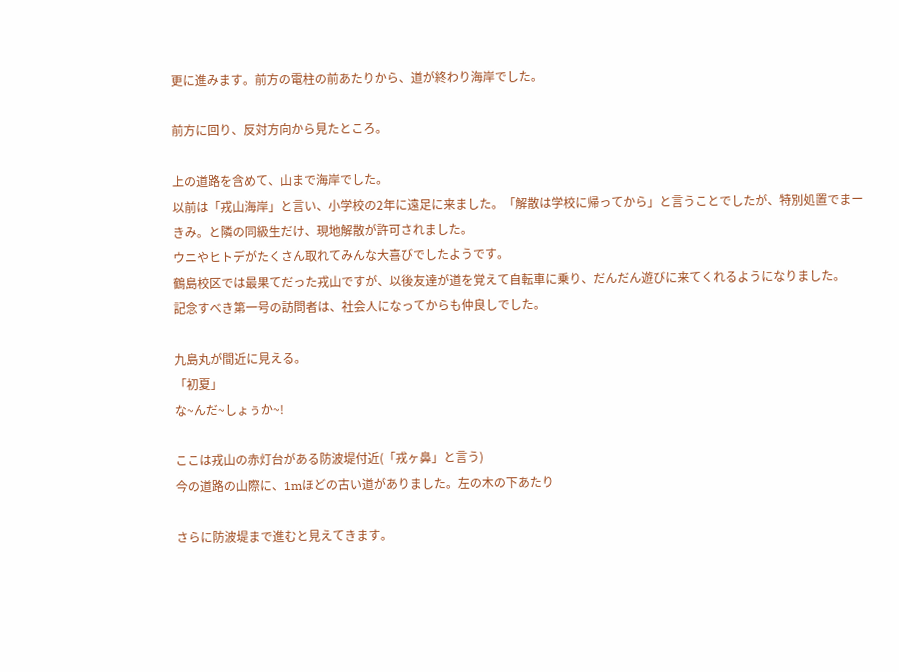更に進みます。前方の電柱の前あたりから、道が終わり海岸でした。

前方に回り、反対方向から見たところ。

上の道路を含めて、山まで海岸でした。
以前は「戎山海岸」と言い、小学校の2年に遠足に来ました。「解散は学校に帰ってから」と言うことでしたが、特別処置でまーきみ。と隣の同級生だけ、現地解散が許可されました。
ウニやヒトデがたくさん取れてみんな大喜びでしたようです。
鶴島校区では最果てだった戎山ですが、以後友達が道を覚えて自転車に乗り、だんだん遊びに来てくれるようになりました。
記念すべき第一号の訪問者は、社会人になってからも仲良しでした。

九島丸が間近に見える。
「初夏」
な~んだ~しょぅか~!

ここは戎山の赤灯台がある防波堤付近(「戎ヶ鼻」と言う)
今の道路の山際に、1mほどの古い道がありました。左の木の下あたり

さらに防波堤まで進むと見えてきます。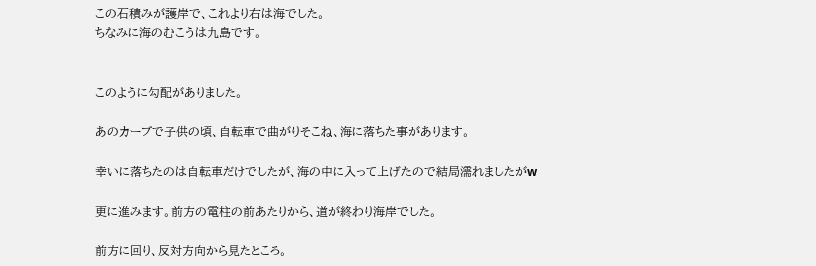この石積みが護岸で、これより右は海でした。
ちなみに海のむこうは九島です。


このように勾配がありました。

あのカーブで子供の頃、自転車で曲がりそこね、海に落ちた事があります。

幸いに落ちたのは自転車だけでしたが、海の中に入って上げたので結局濡れましたがw

更に進みます。前方の電柱の前あたりから、道が終わり海岸でした。

前方に回り、反対方向から見たところ。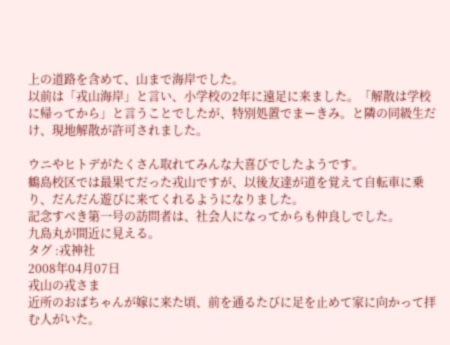上の道路を含めて、山まで海岸でした。
以前は「戎山海岸」と言い、小学校の2年に遠足に来ました。「解散は学校に帰ってから」と言うことでしたが、特別処置でまーきみ。と隣の同級生だけ、現地解散が許可されました。

ウニやヒトデがたくさん取れてみんな大喜びでしたようです。
鶴島校区では最果てだった戎山ですが、以後友達が道を覚えて自転車に乗り、だんだん遊びに来てくれるようになりました。
記念すべき第一号の訪問者は、社会人になってからも仲良しでした。
九島丸が間近に見える。
タグ :戎神社
2008年04月07日
戎山の戎さま
近所のおばちゃんが嫁に来た頃、前を通るたびに足を止めて家に向かって拝む人がいた。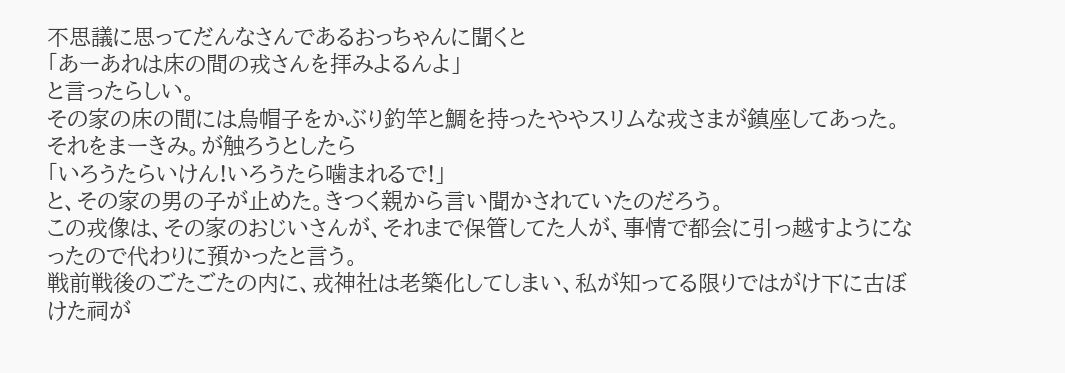不思議に思ってだんなさんであるおっちゃんに聞くと
「あーあれは床の間の戎さんを拝みよるんよ」
と言ったらしい。
その家の床の間には烏帽子をかぶり釣竿と鯛を持ったややスリムな戎さまが鎮座してあった。
それをまーきみ。が触ろうとしたら
「いろうたらいけん!いろうたら噛まれるで!」
と、その家の男の子が止めた。きつく親から言い聞かされていたのだろう。
この戎像は、その家のおじいさんが、それまで保管してた人が、事情で都会に引っ越すようになったので代わりに預かったと言う。
戦前戦後のごたごたの内に、戎神社は老築化してしまい、私が知ってる限りではがけ下に古ぼけた祠が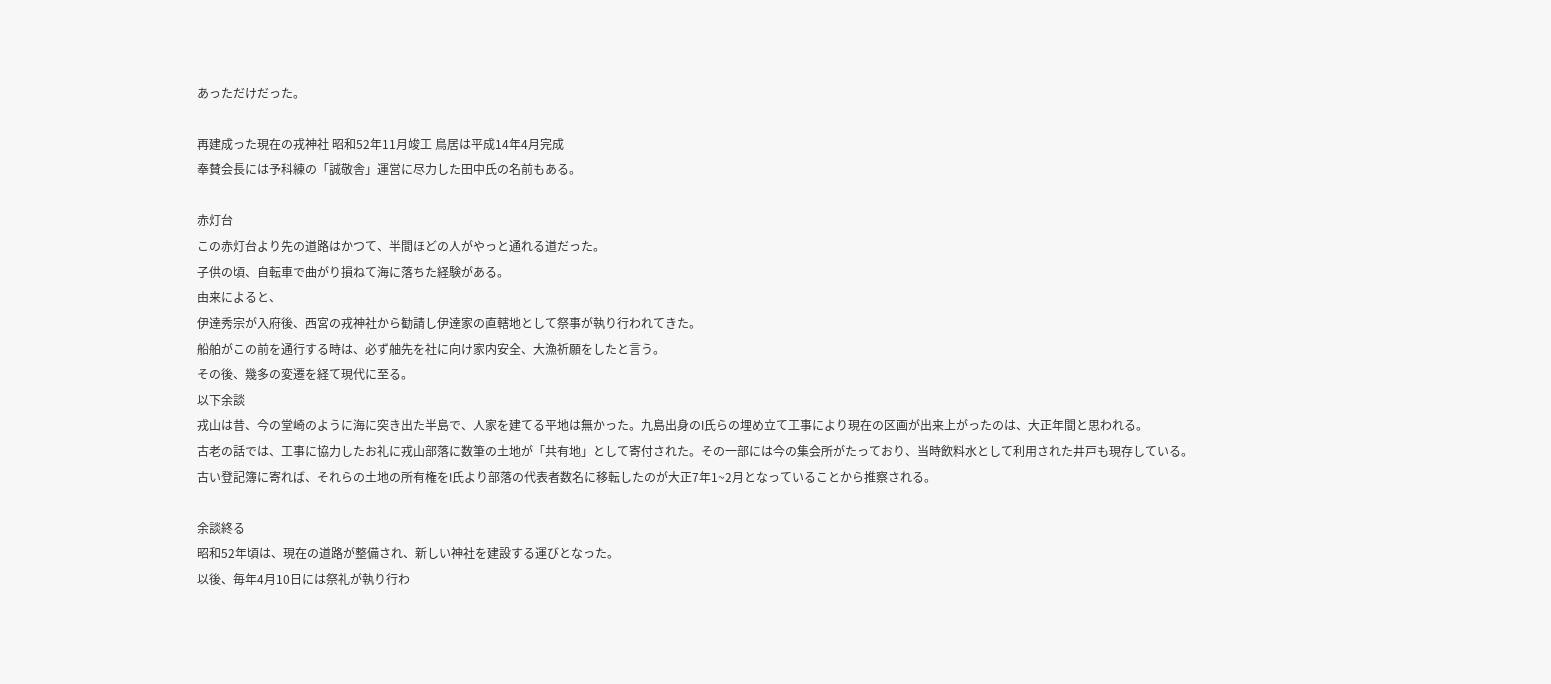あっただけだった。

再建成った現在の戎神社 昭和52年11月竣工 鳥居は平成14年4月完成
奉賛会長には予科練の「誠敬舎」運営に尽力した田中氏の名前もある。

赤灯台
この赤灯台より先の道路はかつて、半間ほどの人がやっと通れる道だった。
子供の頃、自転車で曲がり損ねて海に落ちた経験がある。
由来によると、
伊達秀宗が入府後、西宮の戎神社から勧請し伊達家の直轄地として祭事が執り行われてきた。
船舶がこの前を通行する時は、必ず舳先を社に向け家内安全、大漁祈願をしたと言う。
その後、幾多の変遷を経て現代に至る。
以下余談
戎山は昔、今の堂崎のように海に突き出た半島で、人家を建てる平地は無かった。九島出身のI氏らの埋め立て工事により現在の区画が出来上がったのは、大正年間と思われる。
古老の話では、工事に協力したお礼に戎山部落に数筆の土地が「共有地」として寄付された。その一部には今の集会所がたっており、当時飲料水として利用された井戸も現存している。
古い登記簿に寄れば、それらの土地の所有権をI氏より部落の代表者数名に移転したのが大正7年1~2月となっていることから推察される。

余談終る
昭和52年頃は、現在の道路が整備され、新しい神社を建設する運びとなった。
以後、毎年4月10日には祭礼が執り行わ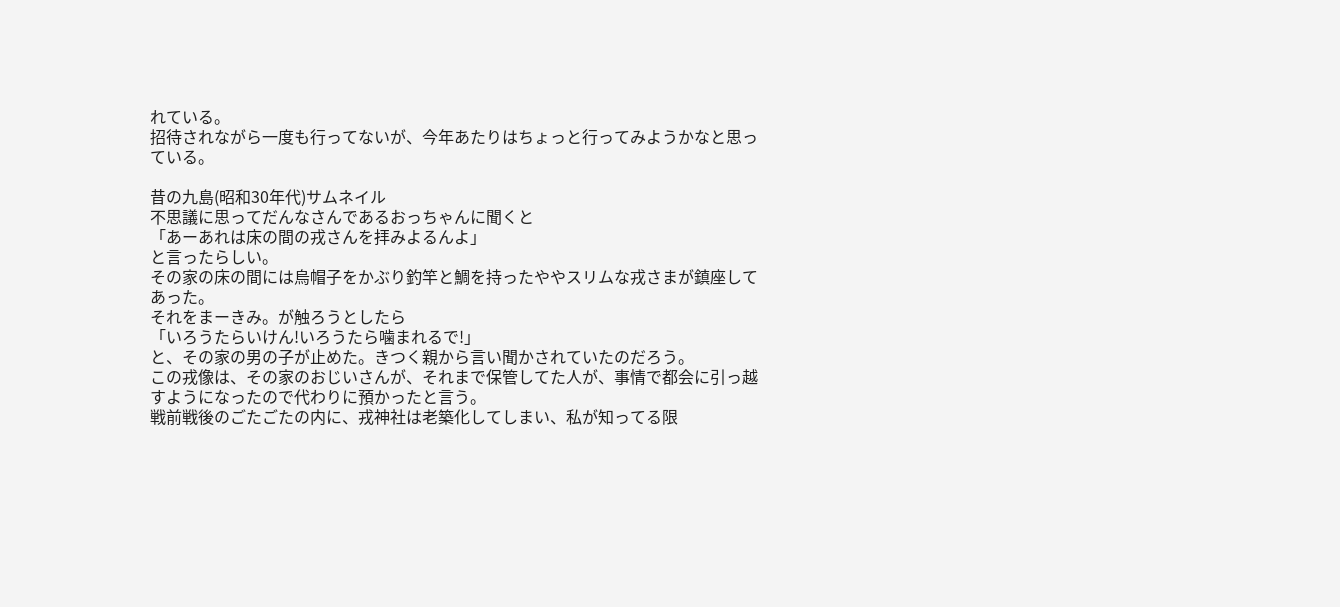れている。
招待されながら一度も行ってないが、今年あたりはちょっと行ってみようかなと思っている。

昔の九島(昭和30年代)サムネイル
不思議に思ってだんなさんであるおっちゃんに聞くと
「あーあれは床の間の戎さんを拝みよるんよ」
と言ったらしい。
その家の床の間には烏帽子をかぶり釣竿と鯛を持ったややスリムな戎さまが鎮座してあった。
それをまーきみ。が触ろうとしたら
「いろうたらいけん!いろうたら噛まれるで!」
と、その家の男の子が止めた。きつく親から言い聞かされていたのだろう。
この戎像は、その家のおじいさんが、それまで保管してた人が、事情で都会に引っ越すようになったので代わりに預かったと言う。
戦前戦後のごたごたの内に、戎神社は老築化してしまい、私が知ってる限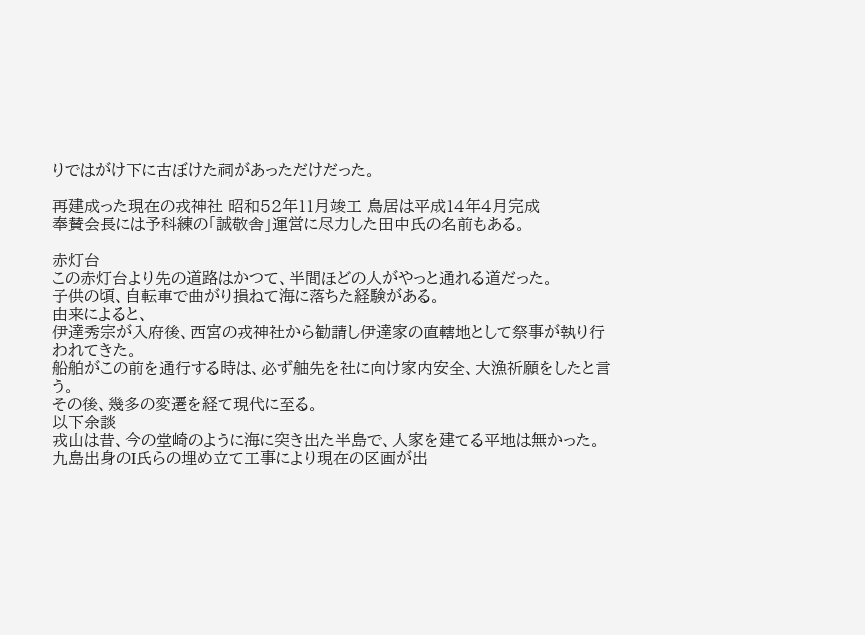りではがけ下に古ぼけた祠があっただけだった。

再建成った現在の戎神社 昭和52年11月竣工 鳥居は平成14年4月完成
奉賛会長には予科練の「誠敬舎」運営に尽力した田中氏の名前もある。

赤灯台
この赤灯台より先の道路はかつて、半間ほどの人がやっと通れる道だった。
子供の頃、自転車で曲がり損ねて海に落ちた経験がある。
由来によると、
伊達秀宗が入府後、西宮の戎神社から勧請し伊達家の直轄地として祭事が執り行われてきた。
船舶がこの前を通行する時は、必ず舳先を社に向け家内安全、大漁祈願をしたと言う。
その後、幾多の変遷を経て現代に至る。
以下余談
戎山は昔、今の堂崎のように海に突き出た半島で、人家を建てる平地は無かった。九島出身のI氏らの埋め立て工事により現在の区画が出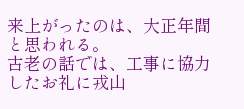来上がったのは、大正年間と思われる。
古老の話では、工事に協力したお礼に戎山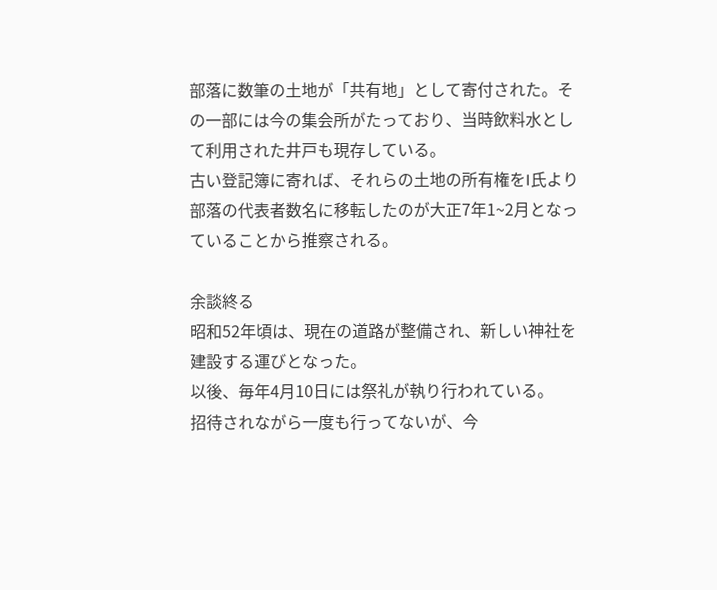部落に数筆の土地が「共有地」として寄付された。その一部には今の集会所がたっており、当時飲料水として利用された井戸も現存している。
古い登記簿に寄れば、それらの土地の所有権をI氏より部落の代表者数名に移転したのが大正7年1~2月となっていることから推察される。

余談終る
昭和52年頃は、現在の道路が整備され、新しい神社を建設する運びとなった。
以後、毎年4月10日には祭礼が執り行われている。
招待されながら一度も行ってないが、今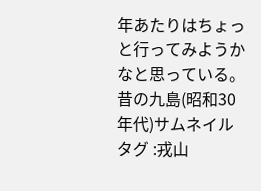年あたりはちょっと行ってみようかなと思っている。
昔の九島(昭和30年代)サムネイル
タグ :戎山